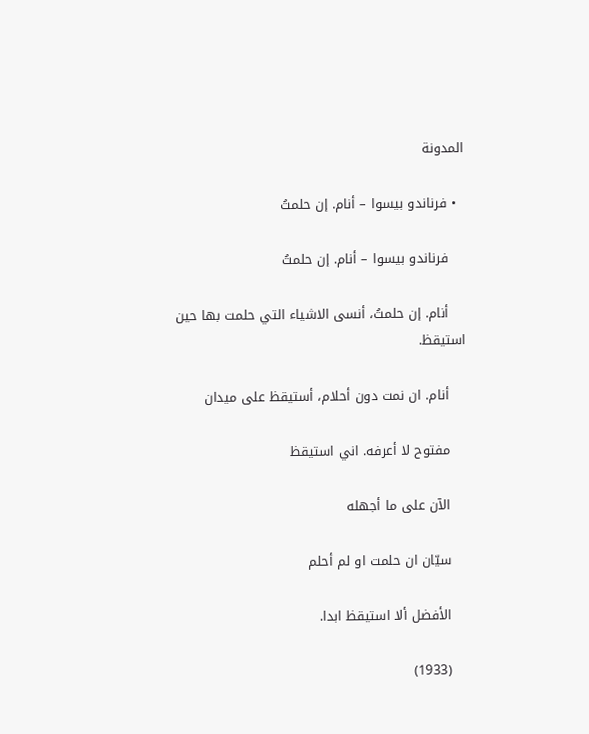المدونة

  • فرناندو بيسوا – أنام. إن حلمتُ

    فرناندو بيسوا – أنام. إن حلمتُ

    أنام. إن حلمتُ، أنسى الاشياء التي حلمت بها حين استيقظ.

    أنام. ان نمت دون أحلام، أستيقظ على ميدان

    مفتوح لا أعرفه. اني استيقظ

    الآن على ما أجهله

    سيّان ان حلمت او لم أحلم

    الأفضل ألا استيقظ ابدا.

    (1933)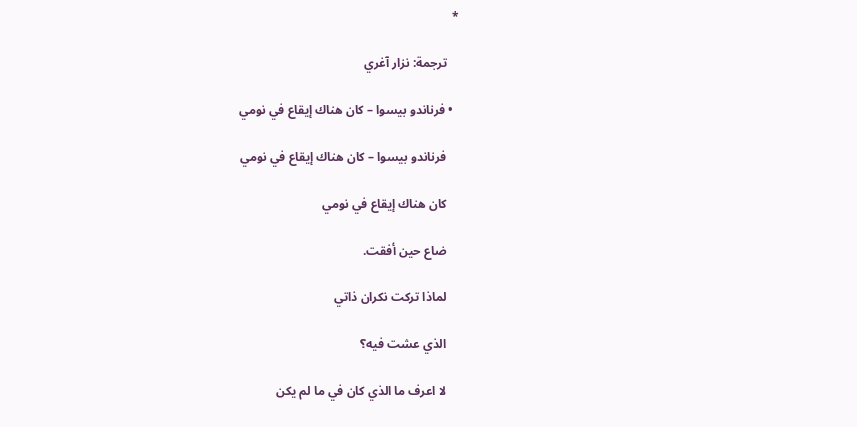*

    ترجمة: نزار آغري

  • فرناندو بيسوا – كان هناك إيقاع في نومي

    فرناندو بيسوا – كان هناك إيقاع في نومي

    كان هناك إيقاع في نومي

    ضاع حين أفقت.

    لماذا تركت نكران ذاتي

    الذي عشت فيه؟

    لا اعرف ما الذي كان في ما لم يكن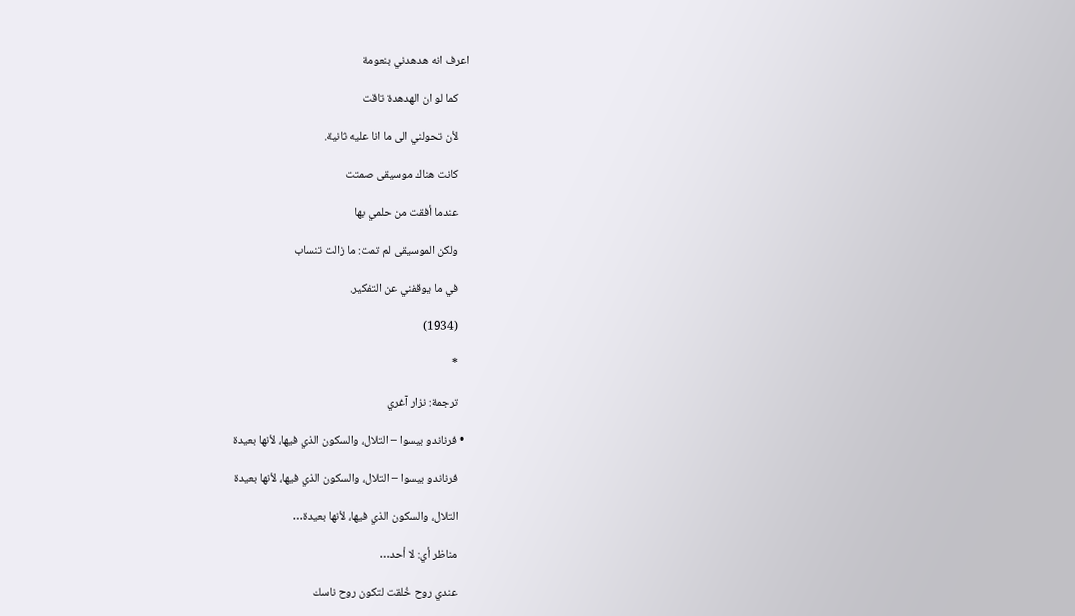اعرف انه هدهدني بنعومة

    كما لو ان الهدهدة تاقت

    لأن تحولني الى ما انا عليه ثانية.

    كانت هناك موسيقى صمتت

    عندما أفقت من حلمي بها

    ولكن الموسيقى لم تمت: ما زالت تنساب

    في ما يوقفني عن التفكير.

    (1934)

    *

    ترجمة: نزار آغري

  • فرناندو بيسوا – التلال، والسكون الذي فيها، لأنها بعيدة

    فرناندو بيسوا – التلال، والسكون الذي فيها، لأنها بعيدة

    التلال، والسكون الذي فيها، لأنها بعيدة…

    مناظر أي: لا أحد…

    عندي روح خُلقت لتكون روح ناسك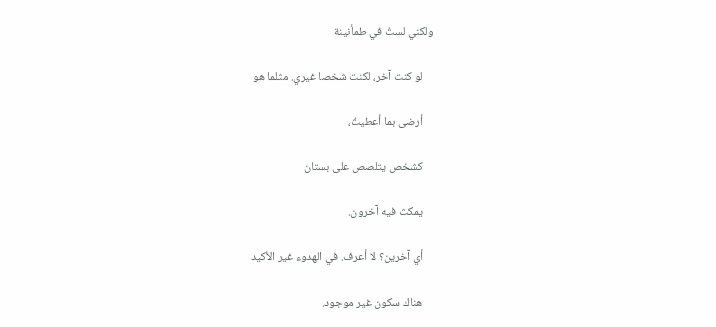ولكني لستُ في طمأنينة

    لو كنت آخر، لكنت شخصا غيري. مثلما هو

    أرضى بما أعطيتُ،

    كشخص يتلصص على بستان

    يمكث فيه آخرون.

    أي آخرين؟ لا أعرف. في الهدوء غير الأكيد

    هناك سكون غير موجود.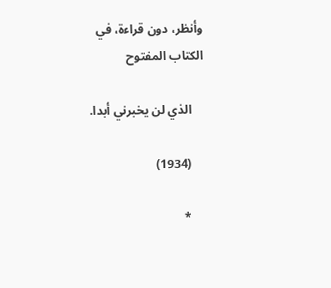وأنظر، دون قراءة، في الكتاب المفتوح

    الذي لن يخبرني أبدا.

    (1934)

    *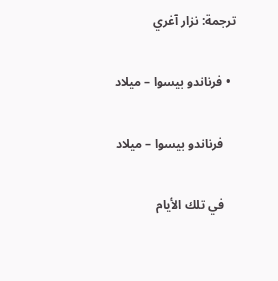ترجمة: نزار آغري

  • فرناندو بيسوا – ميلاد

    فرناندو بيسوا – ميلاد

    في تلك الأيام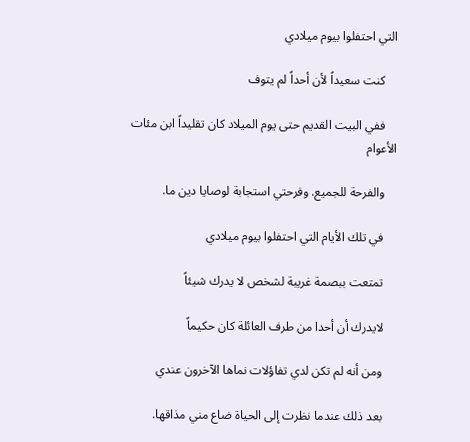التي احتفلوا بيوم ميلادي

    كنت سعيداً لأن أحداً لم يتوف

    ففي البيت القديم حتى يوم الميلاد كان تقليداً ابن مئات الأعوام

    والفرحة للجميع. وفرحتي استجابة لوصايا دين ما.

    في تلك الأيام التي احتفلوا بيوم ميلادي

    تمتعت ببصمة غريبة لشخص لا يدرك شيئاً

    لايدرك أن أحدا من طرف العائلة كان حكيماً

    ومن أنه لم تكن لدي تفاؤلات نماها الآخرون عندي

    بعد ذلك عندما نظرت إلى الحياة ضاع مني مذاقها.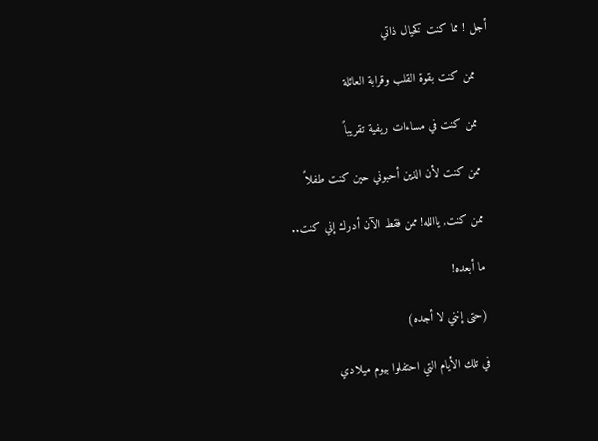أجل ! مما كنت كخيال ذاتي

    ممن كنت بقوة القلب وقرابة العائلة

    ممن كنت في مساءات ريفية تقريباً

    ممن كنت لأن الذين أحبوني حين كنت طفلاً

    ممن كنت, ياالله! ممن فقط الآن أدرك إني كنت..

    ما أبعده!

    (حتى إنني لا أجده)

    في تلك الأيام التي احتفلوا بيوم ميلادي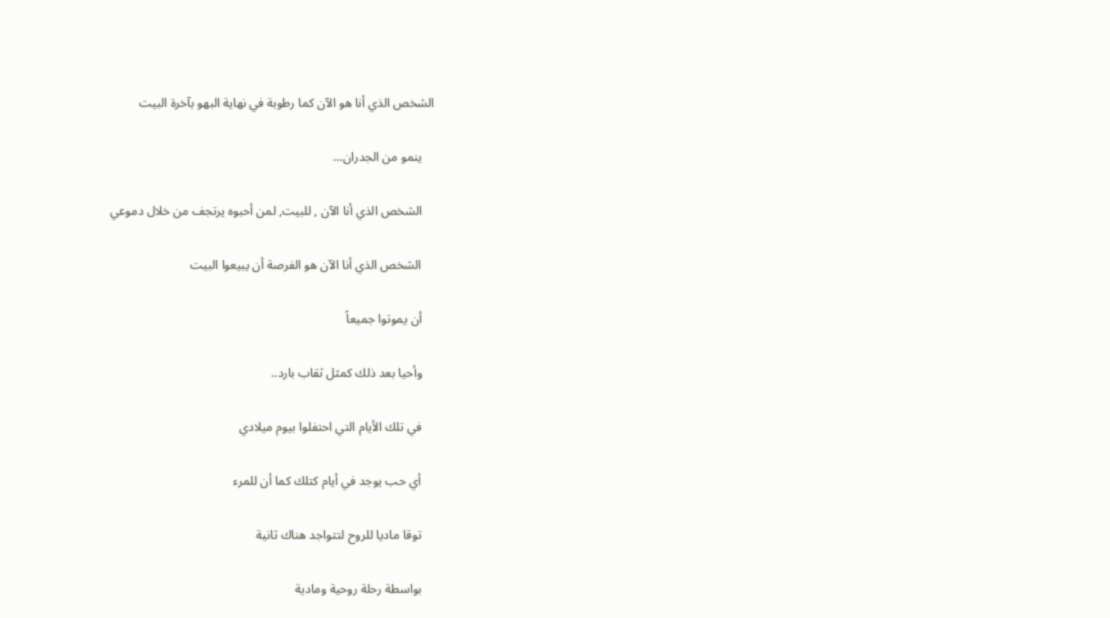الشخص الذي أنا هو الآن كما رطوبة في نهاية البهو بآخرة البيت

    ينمو من الجدران…

    الشخص الذي أنا الآن , للبيت, لمن أحبوه يرتجف من خلال دموعي

    الشخص الذي أنا الآن هو الفرصة أن يبيعوا البيت

    أن يموتوا جميعاً

    وأحيا بعد ذلك كمثل ثقاب بارد..

    في تلك الأيام التي احتفلوا بيوم ميلادي

    أي حب يوجد في أيام كتلك كما أن للمرء

    توقا ماديا للروح لتتواجد هناك ثانية

    بواسطة رحلة روحية ومادية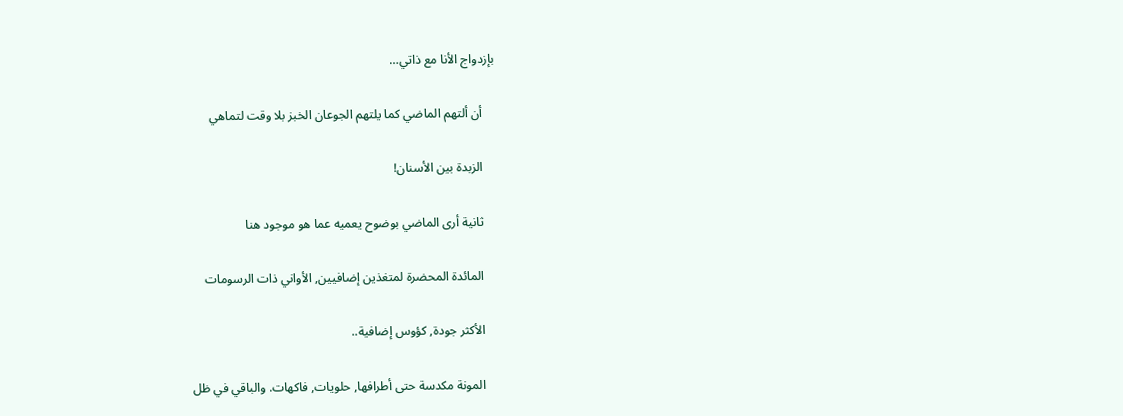بإزدواج الأنا مع ذاتي…

    أن ألتهم الماضي كما يلتهم الجوعان الخبز بلا وقت لتماهي

    الزبدة بين الأسنان!

    ثانية أرى الماضي بوضوح يعميه عما هو موجود هنا

    المائدة المحضرة لمتغذين إضافيين, الأواني ذات الرسومات

    الأكثر جودة, كؤوس إضافية..

    المونة مكدسة حتى أطرافها, حلويات, فاكهات. والباقي في ظل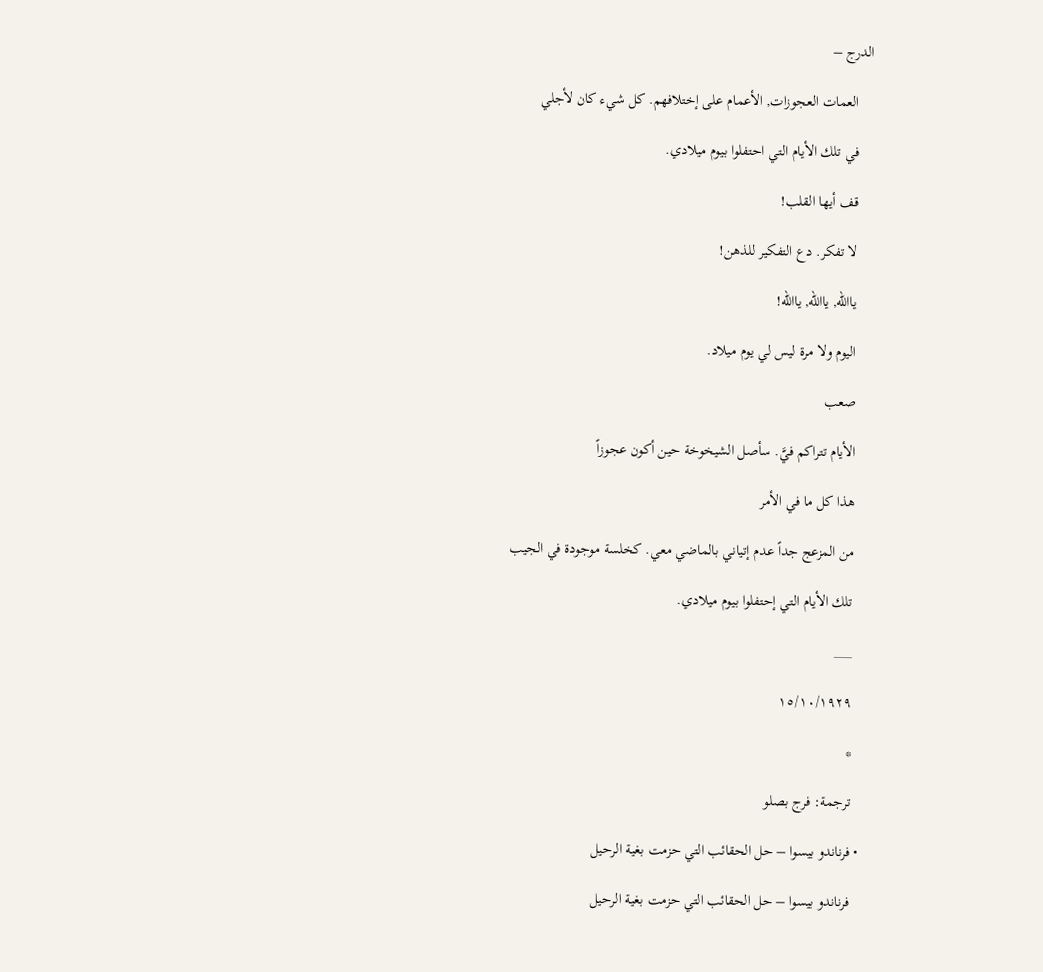الدرج –

    العمات العجوزات, الأعمام على إختلافهم. كل شيء كان لأجلي

    في تلك الأيام التي احتفلوا بيوم ميلادي.

    قف أيها القلب!

    لا تفكر. دع التفكير للذهن!

    ياالله, ياالله, ياالله!

    اليوم ولا مرة ليس لي يوم ميلاد.

    صعب

    الأيام تتراكم فيَّ. سأصل الشيخوخة حين أكون عجوزاً

    هذا كل ما في الأمر

    من المزعج جداً عدم إتياني بالماضي معي. كخلسة موجودة في الجيب

    تلك الأيام التي إحتفلوا بيوم ميلادي.

    ___

    ١٥/١٠/١٩٢٩

    *

    ترجمة: فرج بصلو

  • فرناندو بيسوا – حل الحقائب التي حزمت بغية الرحيل

    فرناندو بيسوا – حل الحقائب التي حزمت بغية الرحيل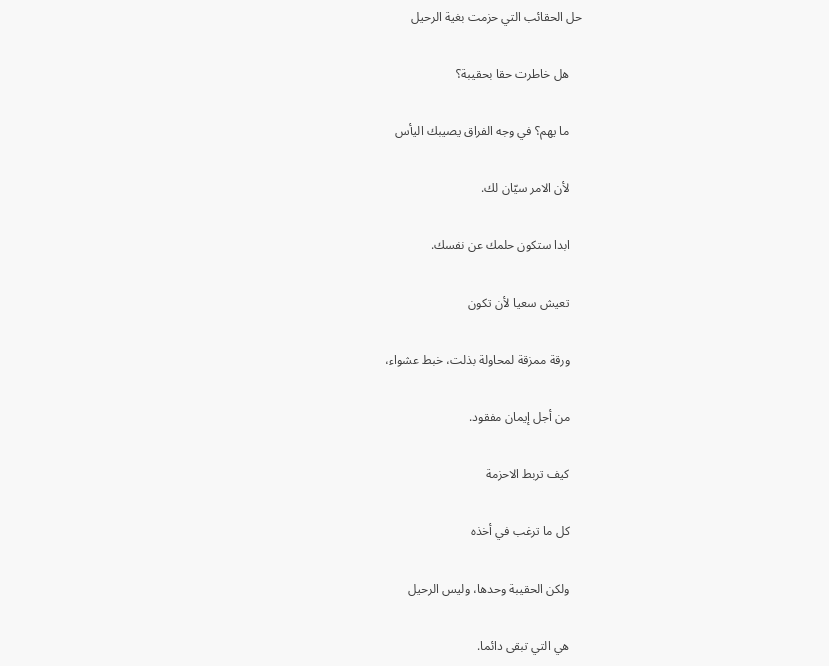حل الحقائب التي حزمت بغية الرحيل

    هل خاطرت حقا بحقيبة؟

    ما يهم؟ في وجه الفراق يصيبك اليأس

    لأن الامر سيّان لك.

    ابدا ستكون حلمك عن نفسك.

    تعيش سعيا لأن تكون

    ورقة ممزقة لمحاولة بذلت، خبط عشواء،

    من أجل إيمان مفقود.

    كيف تربط الاحزمة

    كل ما ترغب في أخذه

    ولكن الحقيبة وحدها، وليس الرحيل

    هي التي تبقى دائما.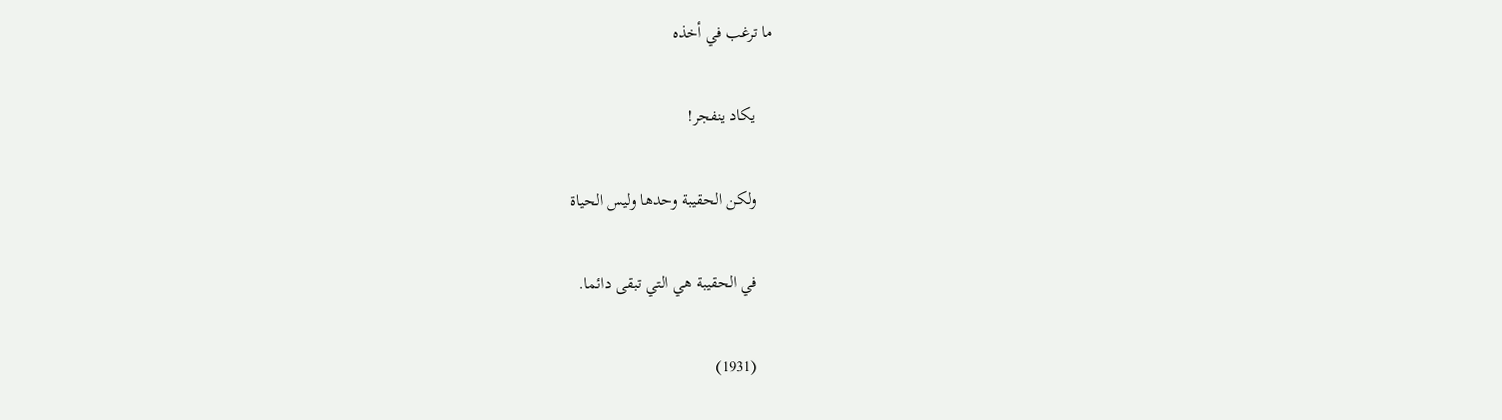ما ترغب في أخذه

    يكاد ينفجر!

    ولكن الحقيبة وحدها وليس الحياة

    في الحقيبة هي التي تبقى دائما.

    (1931)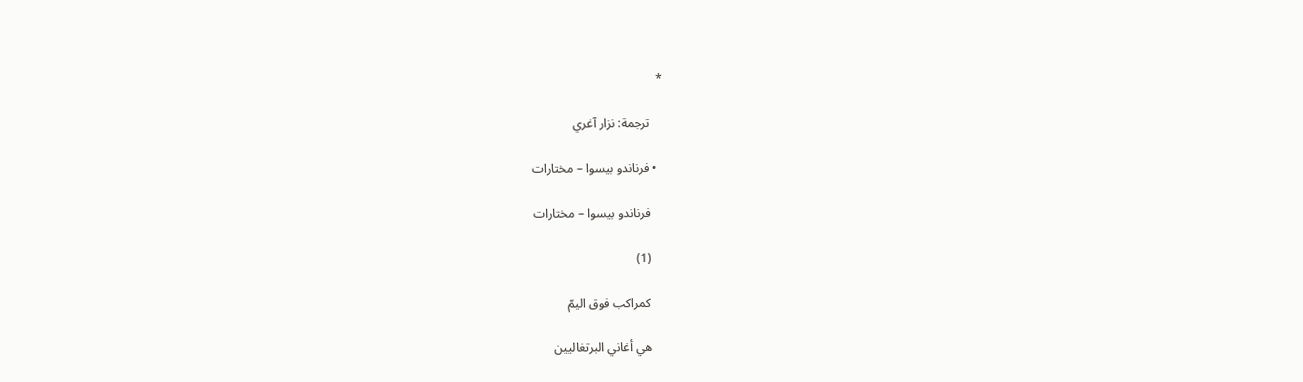*

    ترجمة: نزار آغري

  • فرناندو بيسوا – مختارات

    فرناندو بيسوا – مختارات

    (1)

    كمراكب فوق اليمّ

    هي أغاني البرتغاليين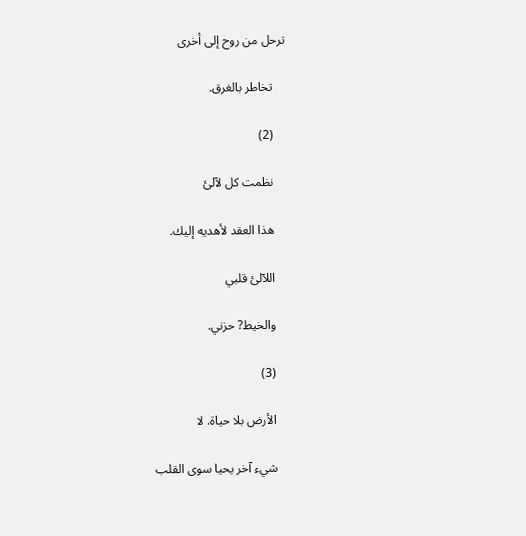ترحل من روح إلى أخرى

    تخاطر بالغرق.

    (2)

    نظمت كل لآلئ

    هذا العقد لأهديه إليك.

    اللآلئ قلبي

    والخيط? حزني.

    (3)

    الأرض بلا حياة. لا

    شيء آخر يحيا سوى القلب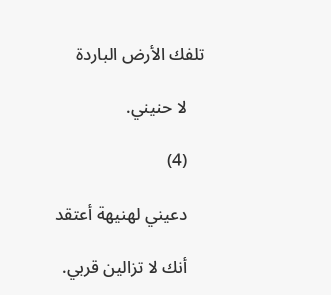تلفك الأرض الباردة

    لا حنيني.

    (4)

    دعيني لهنيهة أعتقد

    أنك لا تزالين قربي.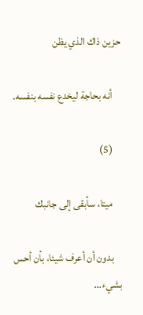حزين ذاك الذي يظن

    أنه بحاجة ليخدع نفسه بنفسه.

    (5)

    ميتا، سأبقى إلى جانبك

    بدون أن أعرف شيئا، بأن أحس بشيء…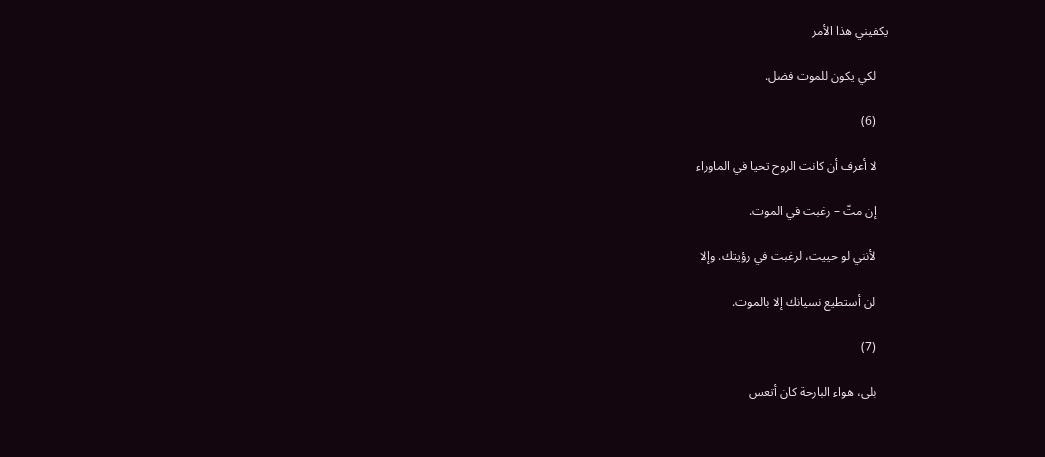يكفيني هذا الأمر

    لكي يكون للموت فضل.

    (6)

    لا أعرف أن كانت الروح تحيا في الماوراء

    إن متّ – رغبت في الموت.

    لأنني لو حييت، لرغبت في رؤيتك. وإلا

    لن أستطيع نسيانك إلا بالموت.

    (7)

    بلى، هواء البارحة كان أتعس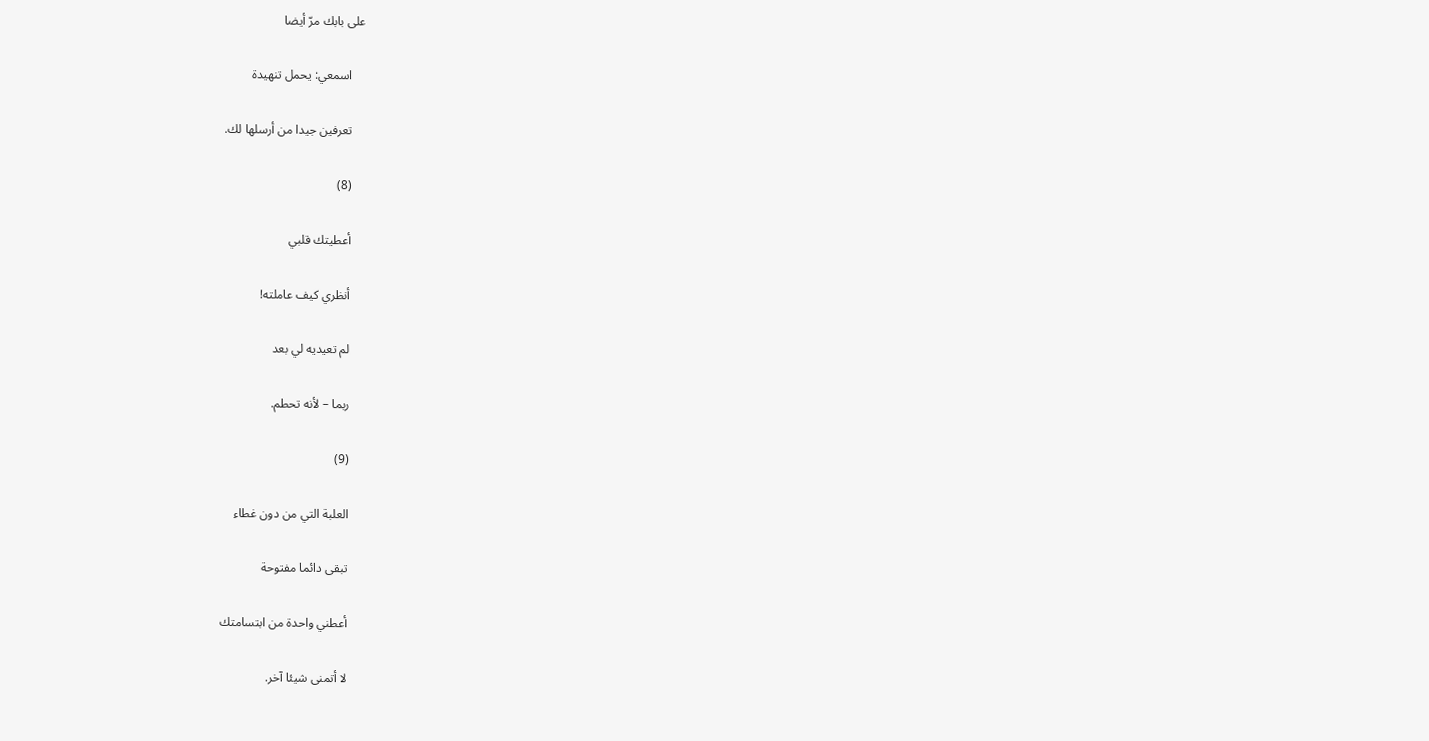على بابك مرّ أيضا

    اسمعي: يحمل تنهيدة

    تعرفين جيدا من أرسلها لك.

    (8)

    أعطيتك قلبي

    أنظري كيف عاملته!

    لم تعيديه لي بعد

    ربما – لأنه تحطم.

    (9)

    العلبة التي من دون غطاء

    تبقى دائما مفتوحة

    أعطني واحدة من ابتسامتك

    لا أتمنى شيئا آخر.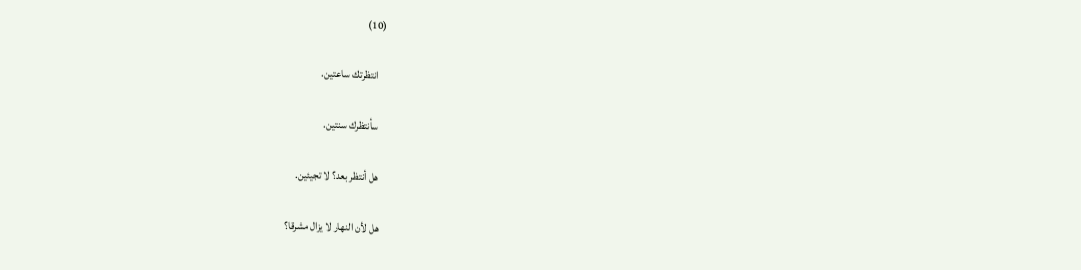(10)

    انتظرتك ساعتين.

    سأنتظرك سنتين.

    هل أنتظر بعد؟ لا تجيئين.

    هل لأن النهار لا يزال مشرقا؟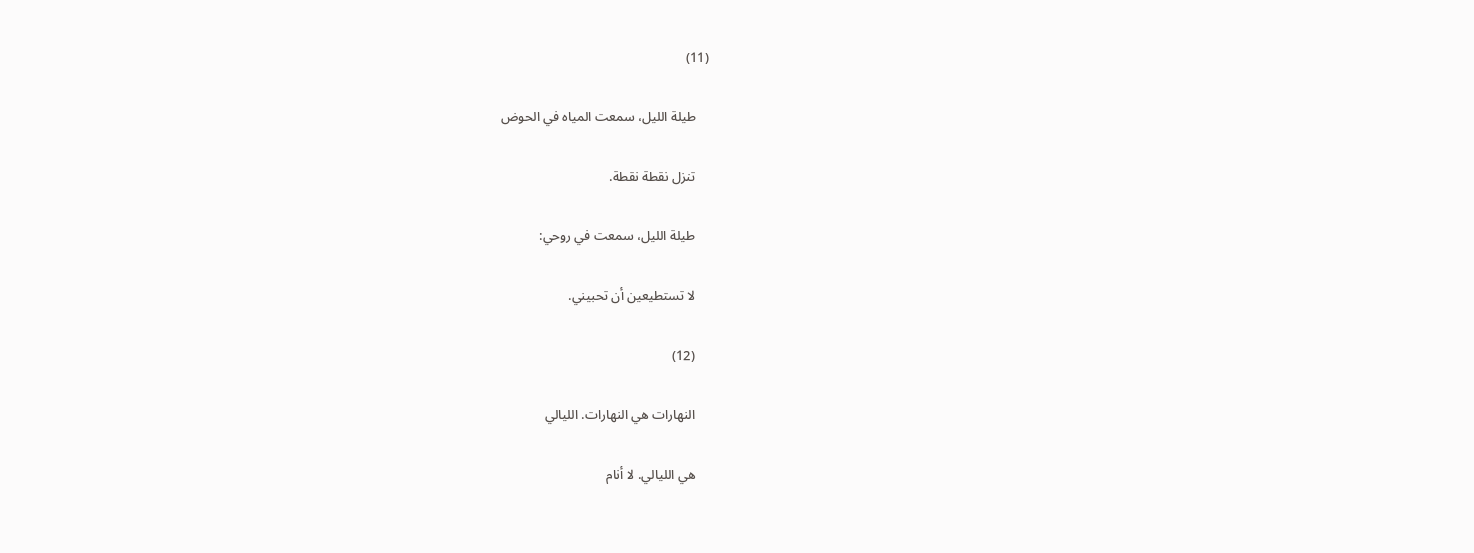(11)

    طيلة الليل، سمعت المياه في الحوض

    تنزل نقطة نقطة.

    طيلة الليل، سمعت في روحي:

    لا تستطيعين أن تحبيني.

    (12)

    النهارات هي النهارات. الليالي

    هي الليالي. لا أنام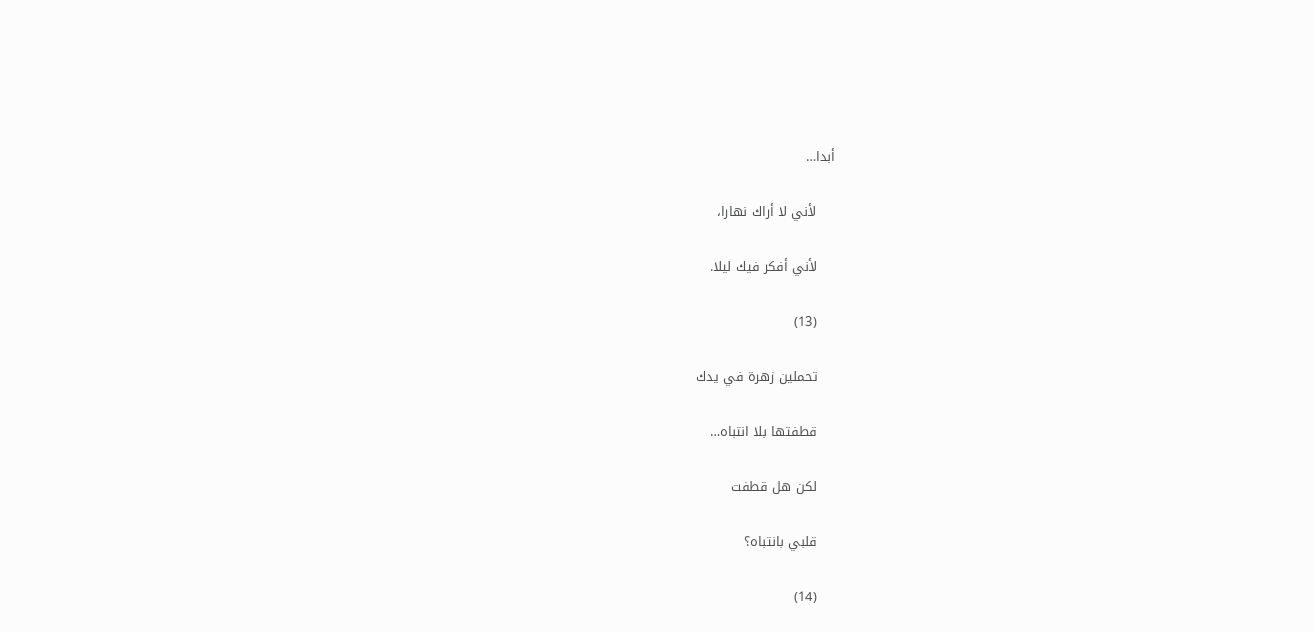أبدا…

    لأني لا أراك نهارا،

    لأني أفكر فيك ليلا.

    (13)

    تحملين زهرة في يدك

    قطفتها بلا انتباه…

    لكن هل قطفت

    قلبي بانتباه؟

    (14)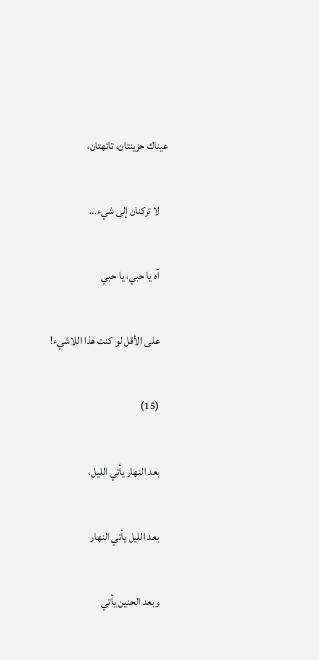عيناك حزينتان، تائهتان،

    لا تركنان إلى شيء…

    آه يا حبي، يا حبي

    على الأقل لو كنت هذا اللاشيء!

    (15)

    بعد النهار يأتي الليل،

    بعد الليل يأتي النهار

    وبعد الحنين يأتي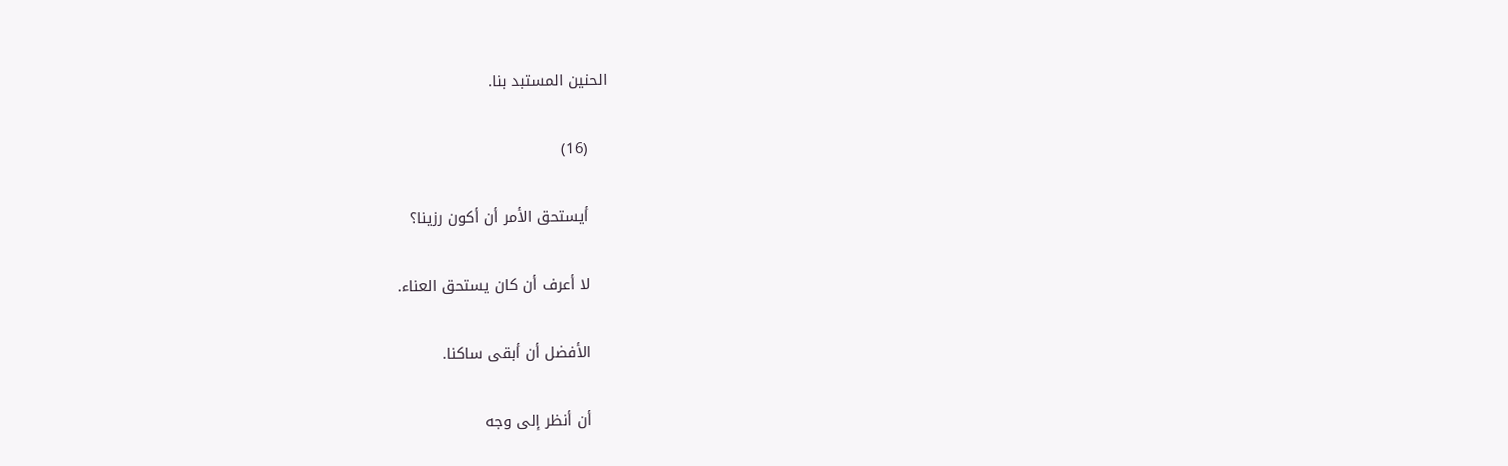الحنين المستبد بنا.

    (16)

    أيستحق الأمر أن أكون رزينا؟

    لا أعرف أن كان يستحق العناء.

    الأفضل أن أبقى ساكنا.

    أن أنظر إلى وجه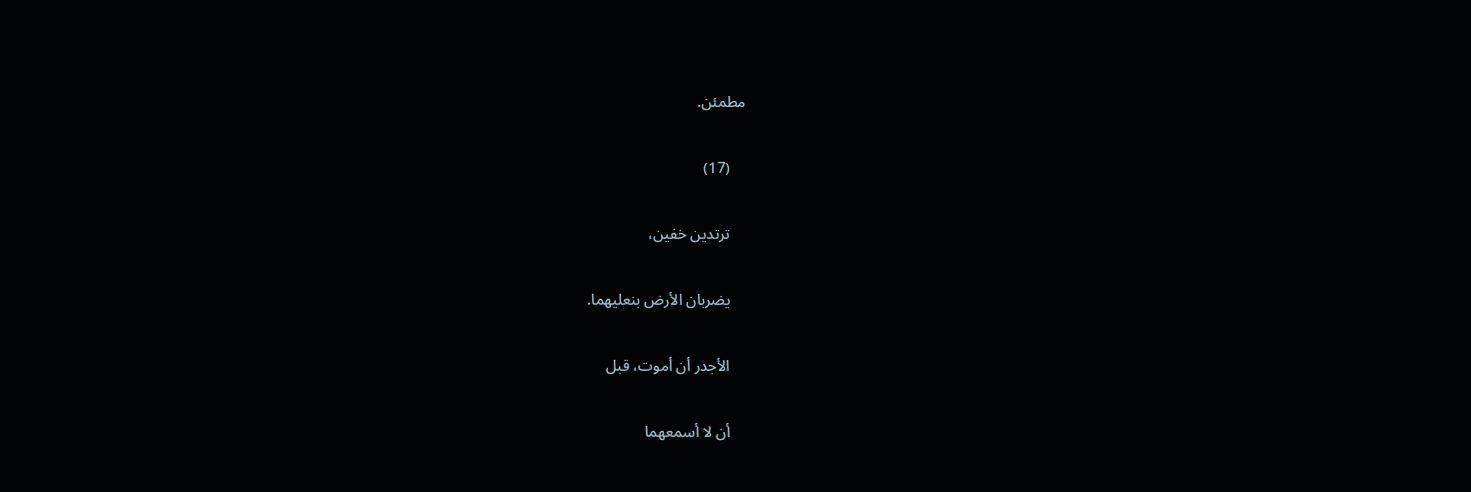مطمئن.

    (17)

    ترتدين خفين،

    يضربان الأرض بنعليهما.

    الأجدر أن أموت، قبل

    أن لا أسمعهما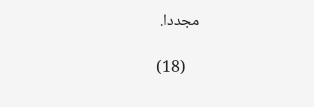مجددا.

    (18)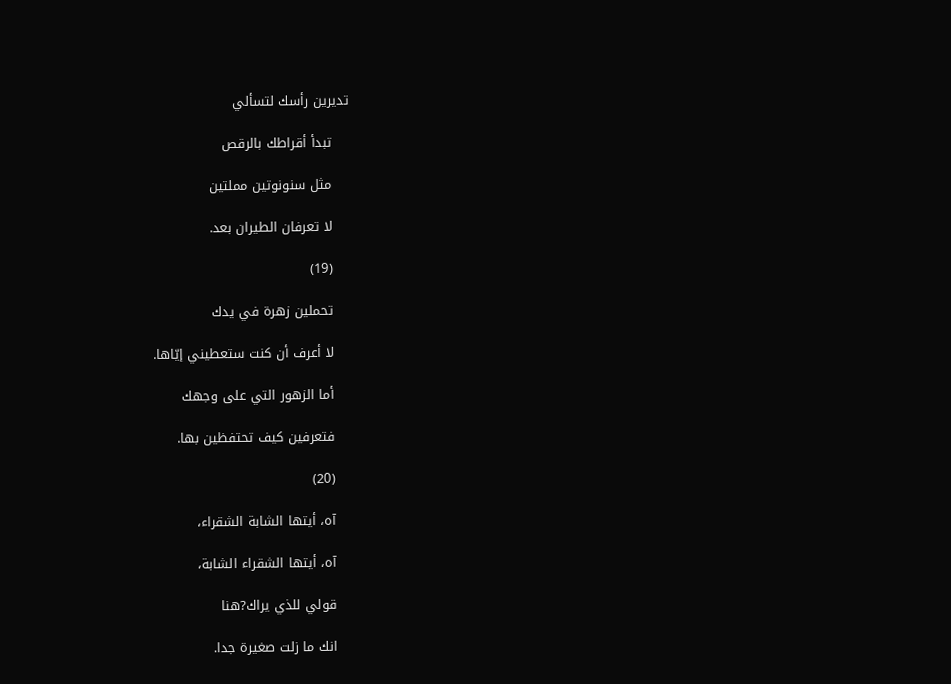تديرين رأسك لتسألي

    تبدأ أقراطك بالرقص

    مثل سنونوتين مملتين

    لا تعرفان الطيران بعد.

    (19)

    تحملين زهرة في يدك

    لا أعرف أن كنت ستعطيني إيّاها.

    أما الزهور التي على وجهك

    فتعرفين كيف تحتفظين بها.

    (20)

    آه، أيتها الشابة الشقراء،

    آه، أيتها الشقراء الشابة،

    قولي للذي يراك?هنا

    انك ما زلت صغيرة جدا.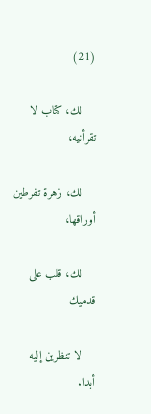(21)

    لك، كتاب لا تقرأنيه،

    لك، زهرة تفرطين أوراقها،

    لك، قلب على قدميك

    لا تنظرين إليه أبدا.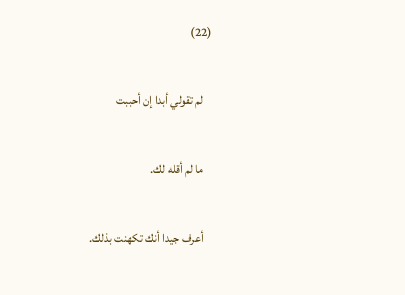(22)

    لم تقولي أبدا إن أحببت

    ما لم أقله لك.

    أعرف جيدا أنك تكهنت بذلك.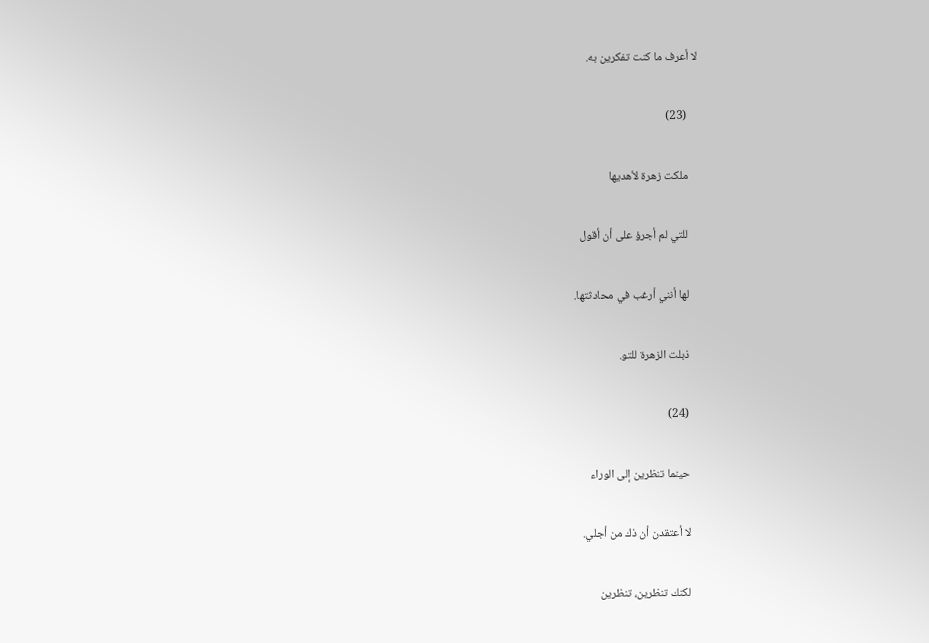لا أعرف ما كنت تفكرين به.

    (23)

    ملكت زهرة لأهديها

    للتي لم أجرؤ على أن أقول

    لها أنني أرغب في محادثتها.

    ذبلت الزهرة للتو.

    (24)

    حينما تنظرين إلى الوراء

    لا أعتقدن أن ذك من أجلي.

    لكنك تنظرين، تنظرين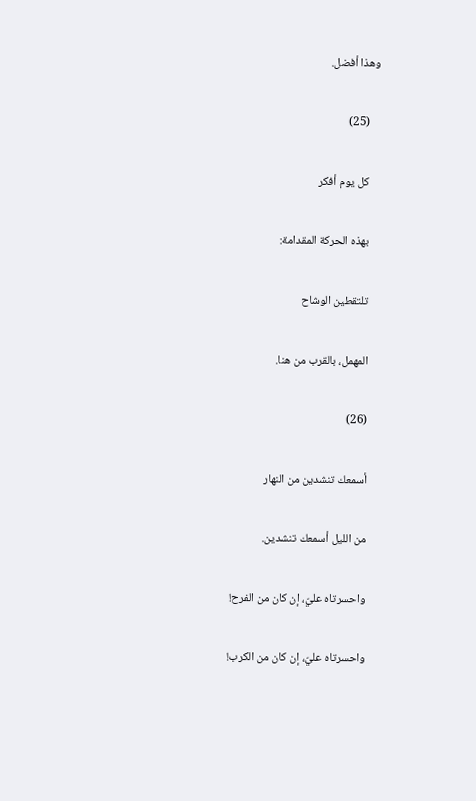وهذا أفضل.

    (25)

    كل يوم أفكر

    بهذه الحركة المقدامة:

    تلتقطين الوشاح

    المهمل، بالقرب من هنا.

    (26)

    أسمعك تنشدين من النهار

    من الليل أسمعك تنشدين.

    واحسرتاه عليّ، إن كان من الفرح!

    واحسرتاه عليّ، إن كان من الكرب!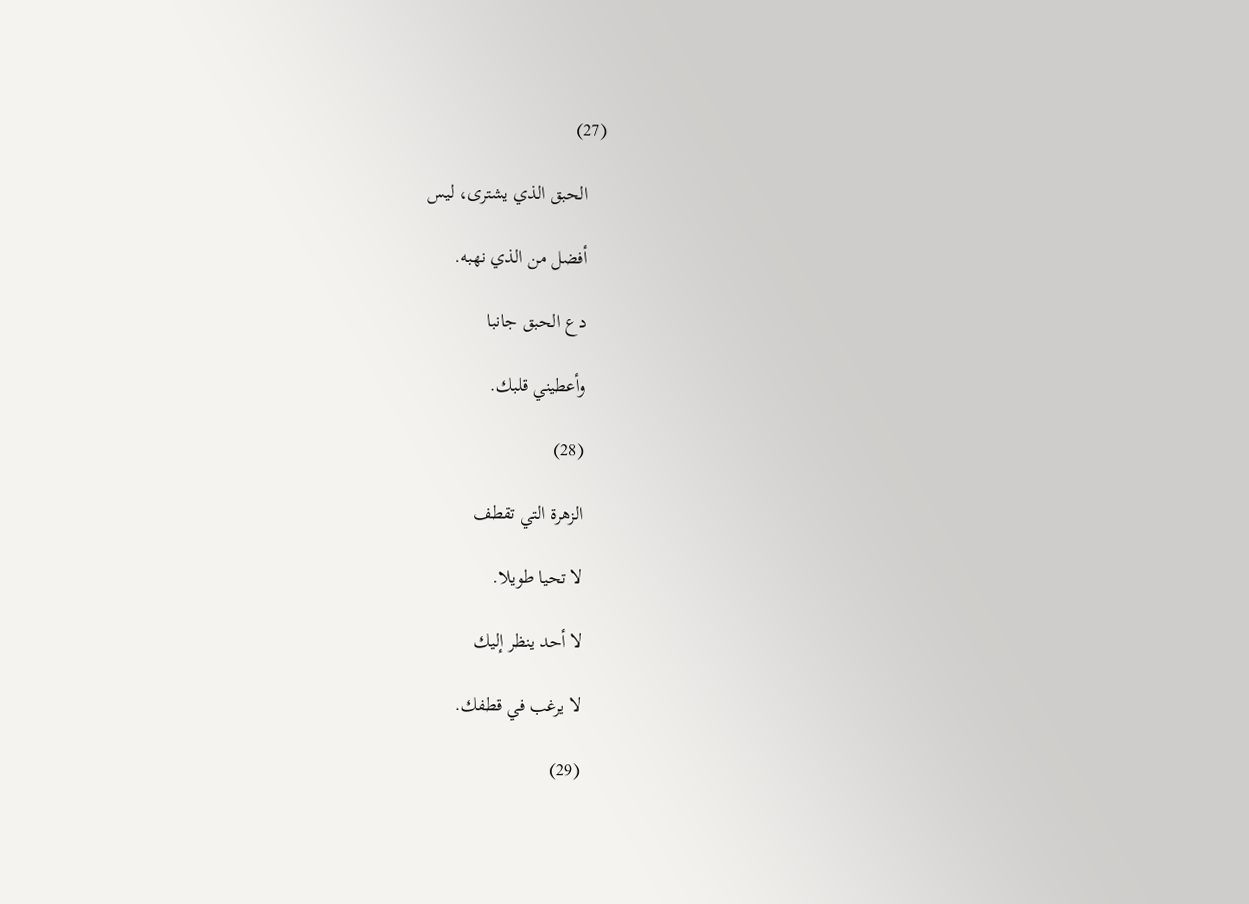(27)

    الحبق الذي يشترى، ليس

    أفضل من الذي نهبه.

    دع الحبق جانبا

    وأعطيني قلبك.

    (28)

    الزهرة التي تقطف

    لا تحيا طويلا.

    لا أحد ينظر إليك

    لا يرغب في قطفك.

    (29)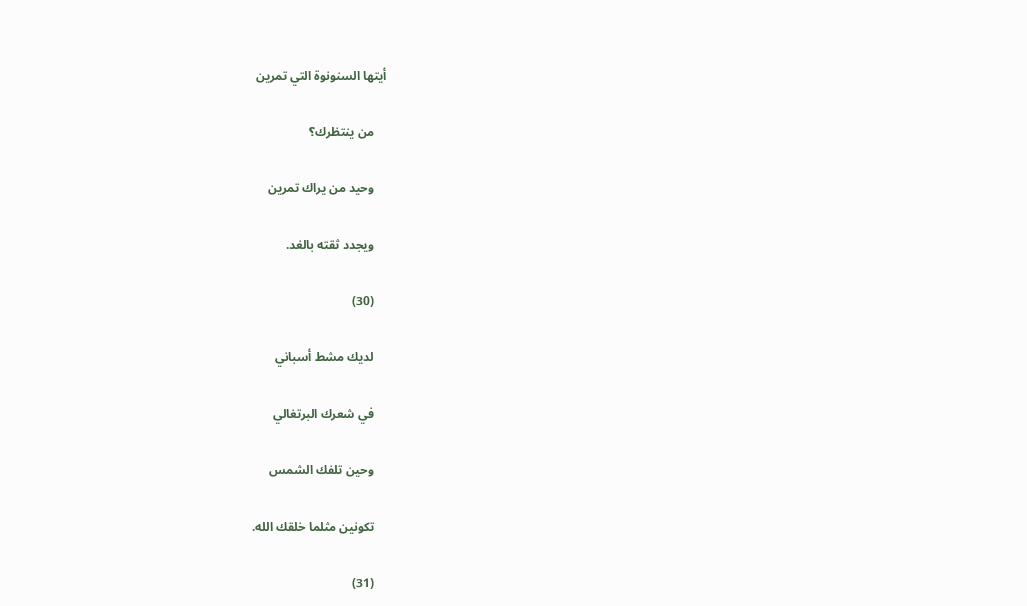أيتها السنونوة التي تمرين

    من ينتظرك؟

    وحيد من يراك تمرين

    ويجدد ثقته بالغد.

    (30)

    لديك مشط أسباني

    في شعرك البرتغالي

    وحين تلفك الشمس

    تكونين مثلما خلقك الله.

    (31)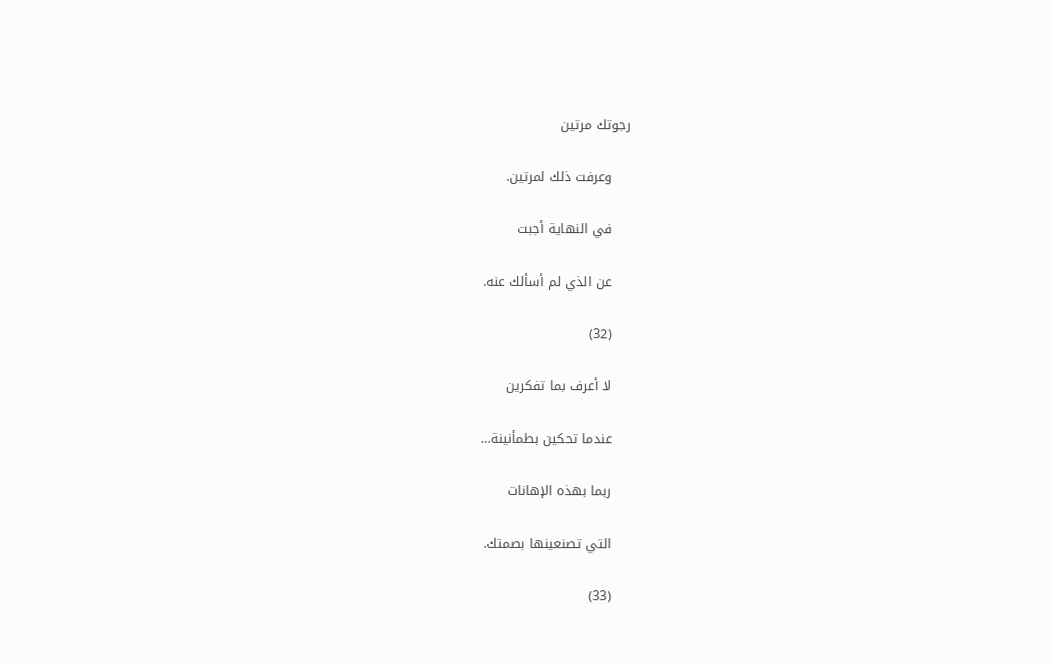رجوتك مرتين

    وعرفت ذلك لمرتين.

    في النهاية أجبت

    عن الذي لم أسألك عنه.

    (32)

    لا أعرف بما تفكرين

    عندما تحكين بطمأنينة…

    ربما بهذه الإهانات

    التي تصنعينها بصمتك.

    (33)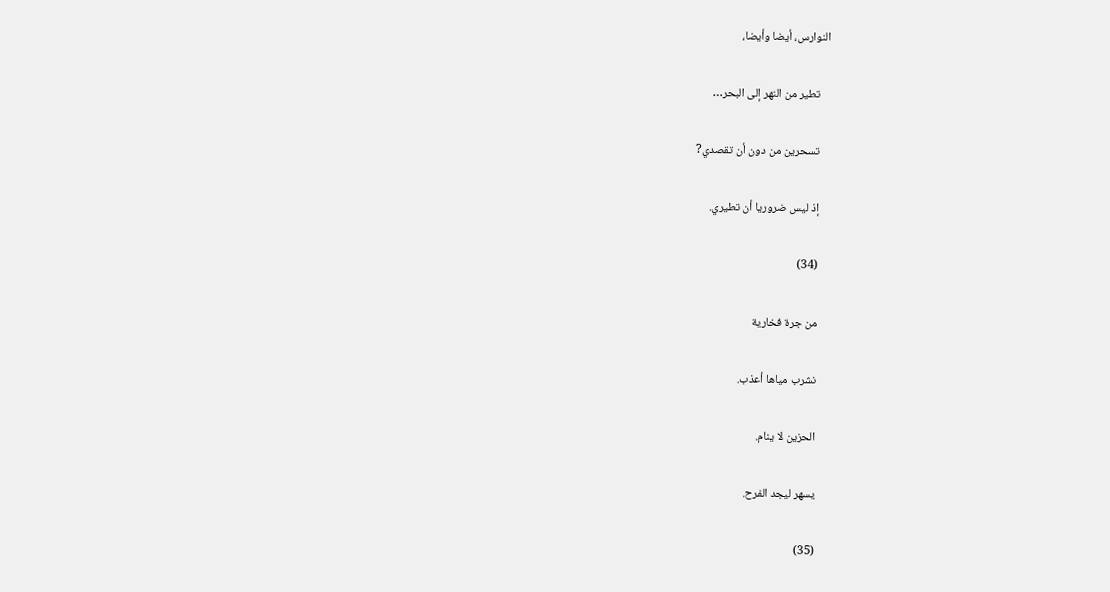النوارس، أيضا وأيضا،

    تطير من النهر إلى البحر…

    تسحرين من دون أن تقصدي?

    إذ ليس ضروريا أن تطيري.

    (34)

    من جرة فخارية

    نشرب مياها أعذب.

    الحزين لا ينام.

    يسهر ليجد الفرح.

    (35)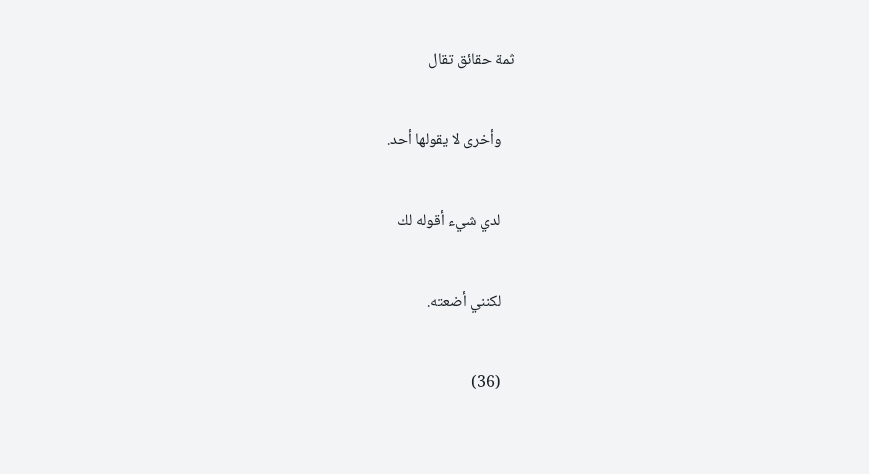ثمة حقائق تقال

    وأخرى لا يقولها أحد.

    لدي شيء أقوله لك

    لكنني أضعته.

    (36)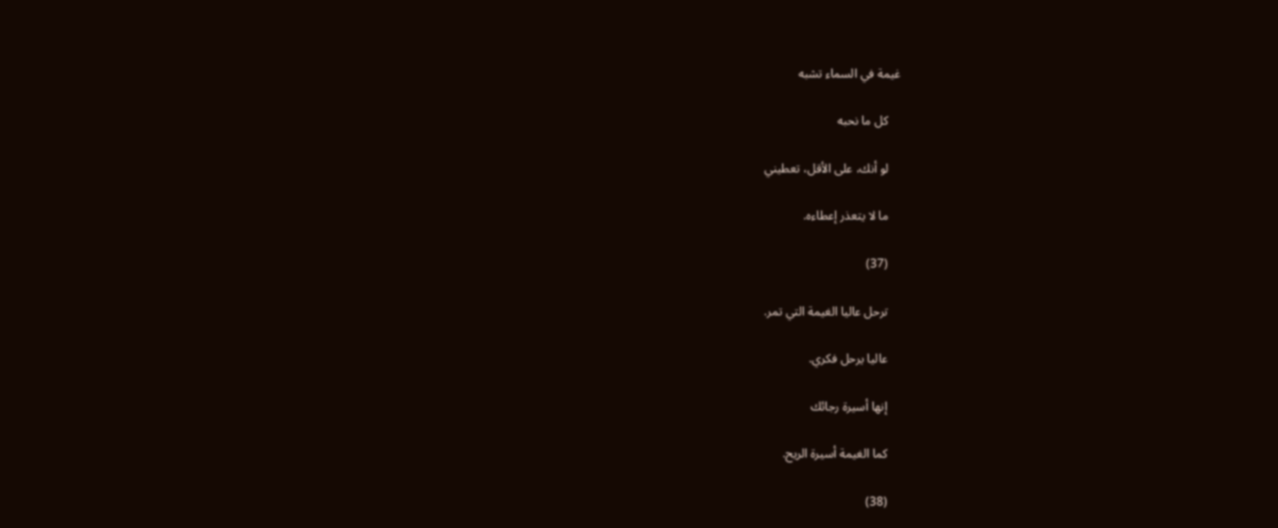غيمة في السماء تشبه

    كل ما نحبه

    لو أنك، على الأقل، تعطيني

    ما لا يتعذر إعطاءه.

    (37)

    ترحل عاليا الغيمة التي تمر.

    عاليا يرحل فكري.

    إنها أسيرة رجائك

    كما الغيمة أسيرة الريح.

    (38)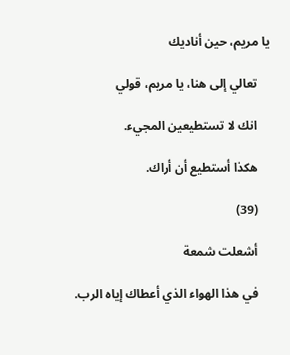يا مريم، حين أناديك

    تعالي إلى هنا، يا مريم، قولي

    انك لا تستطيعين المجيء.

    هكذا أستطيع أن أراك.

    (39)

    أشعلت شمعة

    في هذا الهواء الذي أعطاك إياه الرب.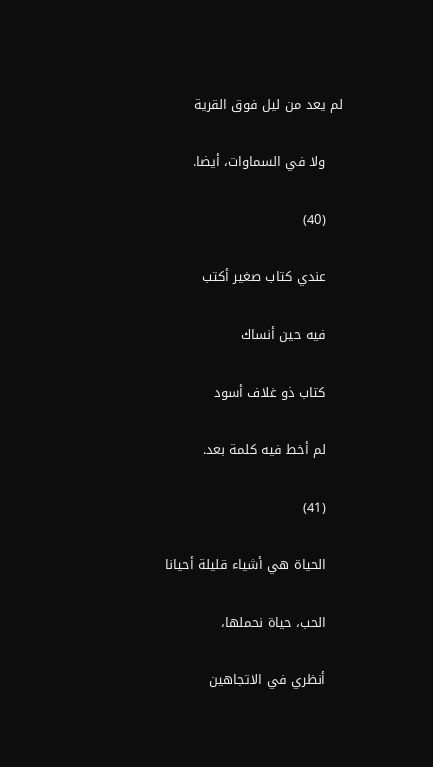لم يعد من ليل فوق القرية

    ولا في السماوات، أيضا.

    (40)

    عندي كتاب صغير أكتب

    فيه حين أنساك

    كتاب ذو غلاف أسود

    لم أخط فيه كلمة بعد.

    (41)

    الحياة هي أشياء قليلة أحيانا

    الحب، حياة نحملها،

    أنظري في الاتجاهين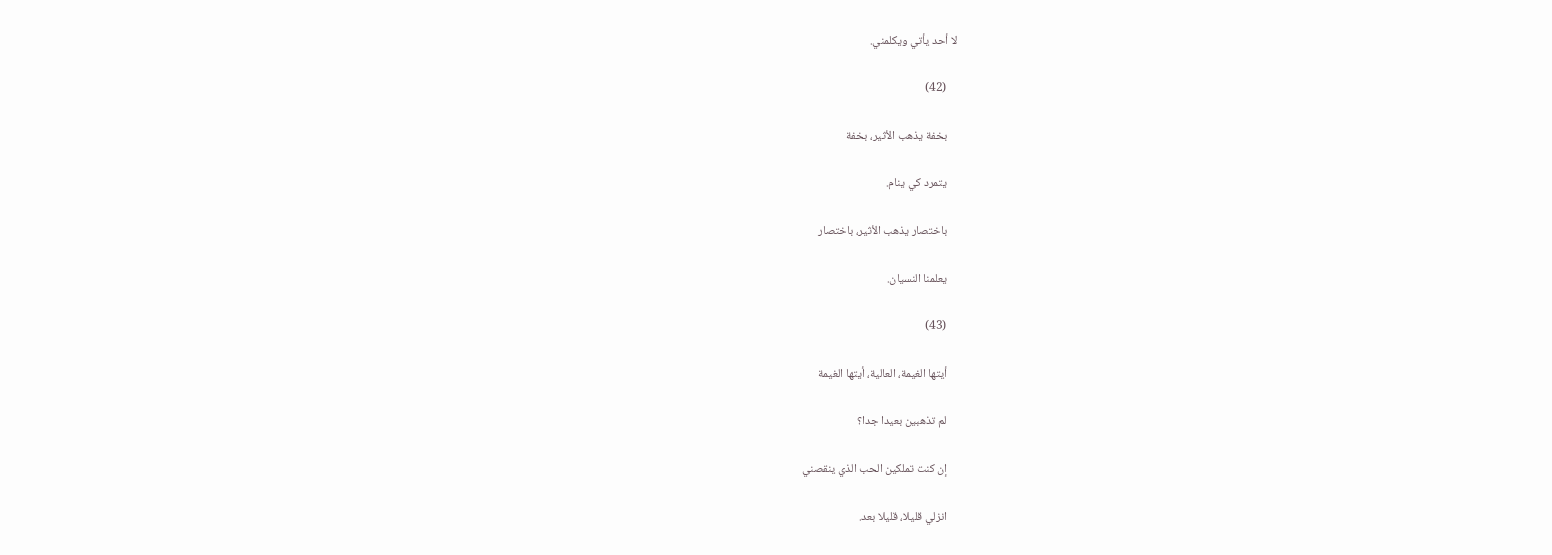لا أحد يأتي ويكلمني.

    (42)

    بخفة يذهب الأثير، بخفة

    يتمرد كي ينام.

    باختصار يذهب الأثير، باختصار

    يعلمنا النسيان.

    (43)

    أيتها الغيمة، العالية، أيتها الغيمة

    لم تذهبين بعيدا جدا؟

    إن كنت تملكين الحب الذي ينقصني

    انزلي قليلا، قليلا بعد.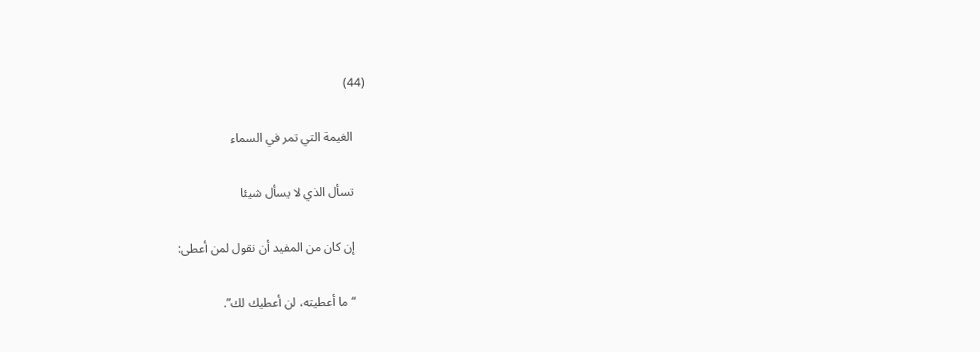(44)

    الغيمة التي تمر في السماء

    تسأل الذي لا يسأل شيئا

    إن كان من المفيد أن نقول لمن أعطى:

    “ما أعطيته، لن أعطيك لك”.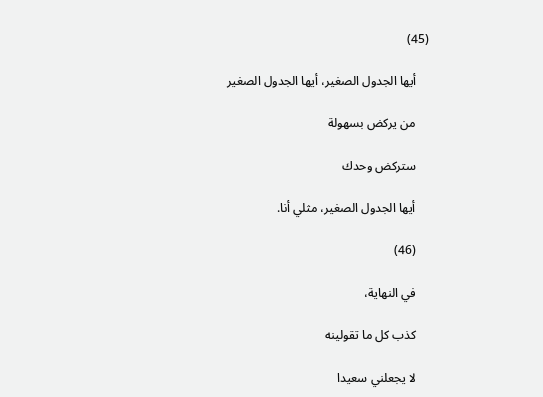(45)

    أيها الجدول الصغير، أيها الجدول الصغير

    من يركض بسهولة

    ستركض وحدك

    أيها الجدول الصغير، مثلي أنا.

    (46)

    في النهاية،

    كذب كل ما تقولينه

    لا يجعلني سعيدا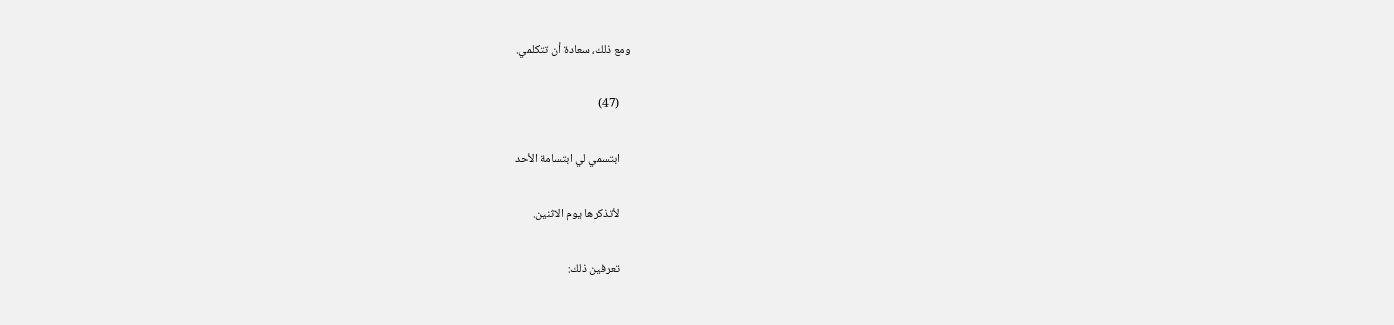ومع ذلك، سعادة أن تتكلمي.

    (47)

    ابتسمي لي ابتسامة الأحد

    لأتذكرها يوم الاثنين.

    تعرفين ذلك: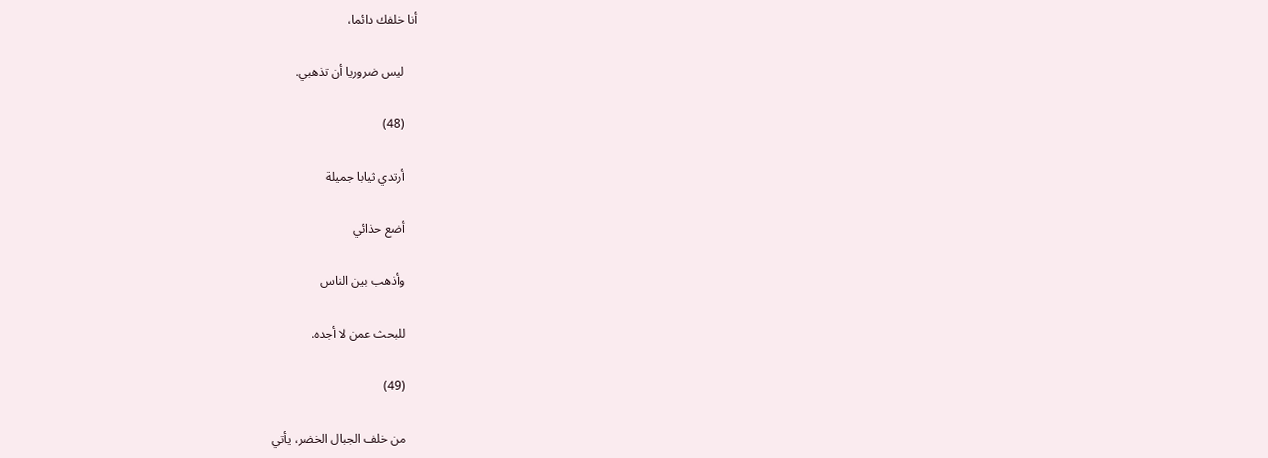أنا خلفك دائما،

    ليس ضروريا أن تذهبي.

    (48)

    أرتدي ثيابا جميلة

    أضع حذائي

    وأذهب بين الناس

    للبحث عمن لا أجده.

    (49)

    من خلف الجبال الخضر، يأتي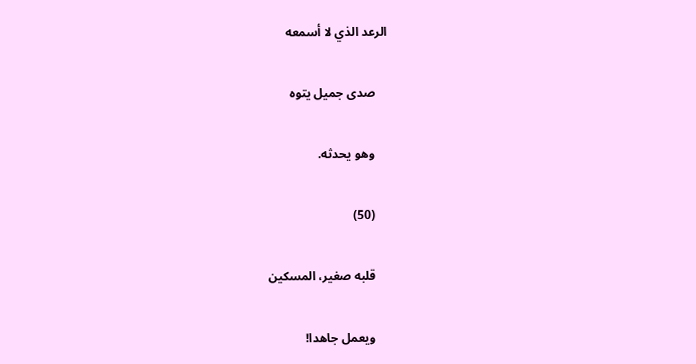الرعد الذي لا أسمعه

    صدى جميل يتوه

    وهو يحدثه.

    (50)

    قلبه صغير، المسكين

    ويعمل جاهدا!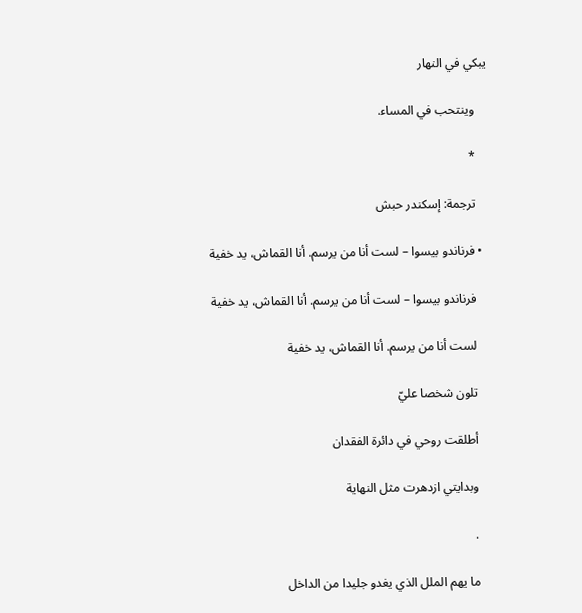يبكي في النهار

    وينتحب في المساء.

    *

    ترجمة: إسكندر حبش

  • فرناندو بيسوا – لست أنا من يرسم. أنا القماش، يد خفية

    فرناندو بيسوا – لست أنا من يرسم. أنا القماش، يد خفية

    لست أنا من يرسم. أنا القماش، يد خفية

    تلون شخصا عليّ

    أطلقت روحي في دائرة الفقدان

    وبدايتي ازدهرت مثل النهاية

    .

    ما يهم الملل الذي يغدو جليدا من الداخل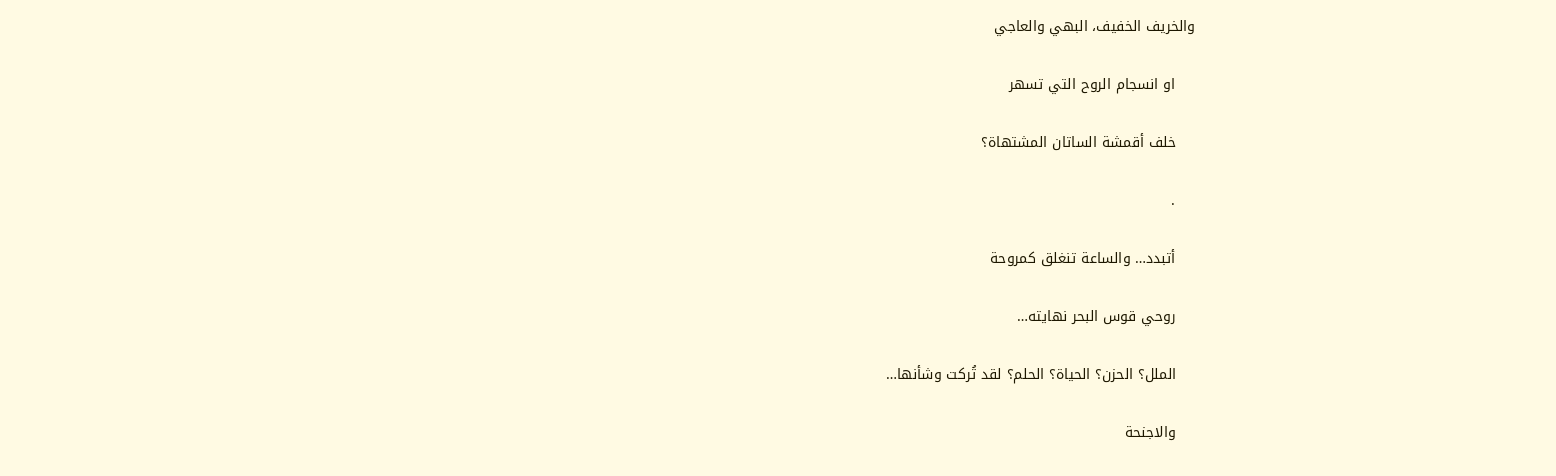والخريف الخفيف، البهي والعاجي

    او انسجام الروح التي تسهر

    خلف أقمشة الساتان المشتهاة؟

    .

    أتبدد… والساعة تنغلق كمروحة

    روحي قوس البحر نهايته…

    الملل؟ الحزن؟ الحياة؟ الحلم؟ لقد تُركت وشأنها…

    والاجنحة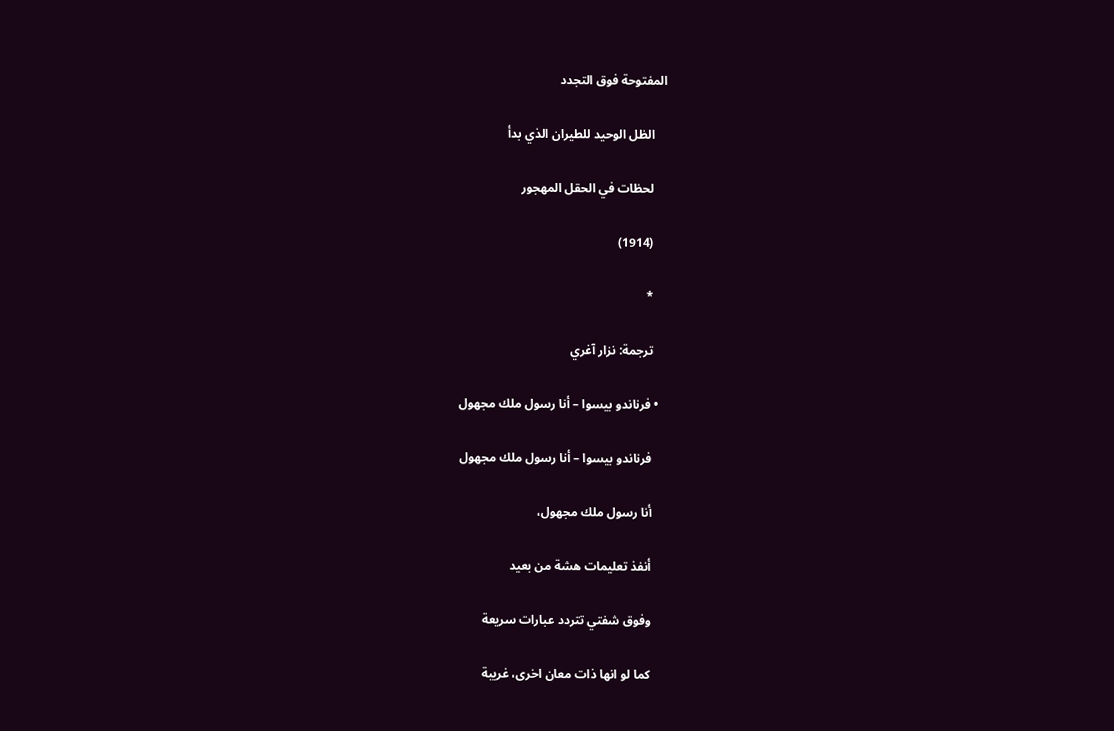المفتوحة فوق التجدد

    الظل الوحيد للطيران الذي بدأ

    لحظات في الحقل المهجور

    (1914)

    *

    ترجمة: نزار آغري

  • فرناندو بيسوا – أنا رسول ملك مجهول

    فرناندو بيسوا – أنا رسول ملك مجهول

    أنا رسول ملك مجهول،

    أنفذ تعليمات هشة من بعيد

    وفوق شفتي تتردد عبارات سريعة

    كما لو انها ذات معان اخرى، غريبة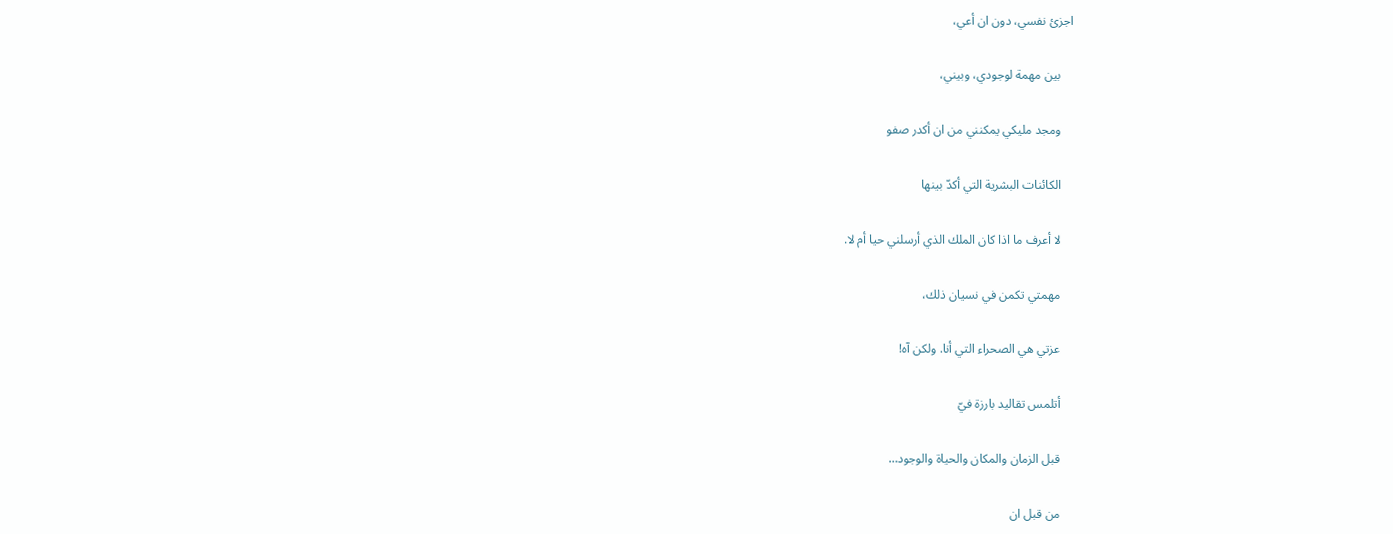اجزئ نفسي، دون ان أعي،

    بين مهمة لوجودي، وبيني،

    ومجد مليكي يمكنني من ان أكدر صفو

    الكائنات البشرية التي أكدّ بينها

    لا أعرف ما اذا كان الملك الذي أرسلني حيا أم لا.

    مهمتي تكمن في نسيان ذلك،

    عزتي هي الصحراء التي أنا. ولكن آه!

    أتلمس تقاليد بارزة فيّ

    قبل الزمان والمكان والحياة والوجود…

    من قبل ان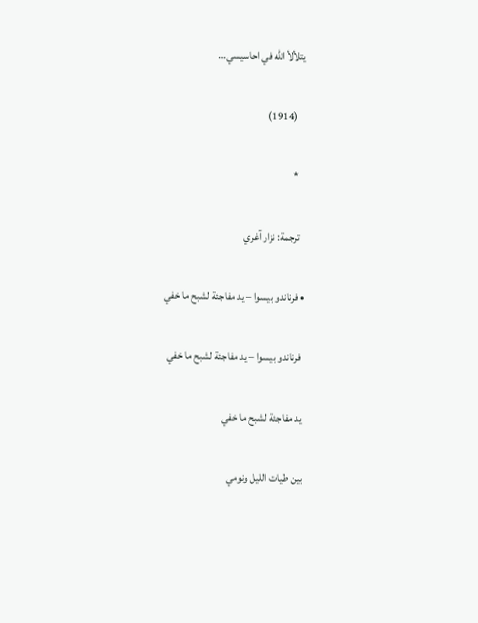يتلألأ الله في احاسيسي…

    (1914)

    *

    ترجمة: نزار آغري

  • فرناندو بيسوا – يد مفاجئة لشبح ما خفي

    فرناندو بيسوا – يد مفاجئة لشبح ما خفي

    يد مفاجئة لشبح ما خفي

    بين طيات الليل ونومي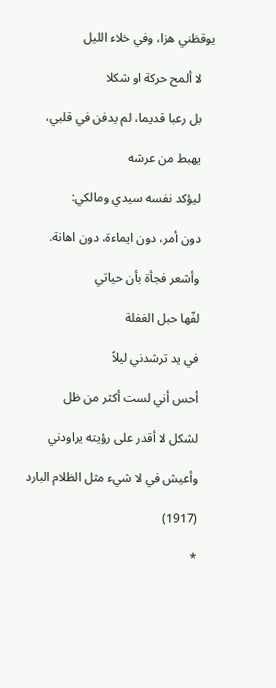يوقظني هزا، وفي خلاء الليل

    لا ألمح حركة او شكلا

    بل رعبا قديما، لم يدفن في قلبي،

    يهبط من عرشه

    ليؤكد نفسه سيدي ومالكي:

    دون أمر، دون ايماءة، دون اهانة.

    وأشعر فجأة بأن حياتي

    لفّها حبل الغفلة

    في يد ترشدني ليلاً

    أحس أني لست أكثر من ظل

    لشكل لا أقدر على رؤيته يراودني

    وأعيش في لا شيء مثل الظلام البارد

    (1917)

    *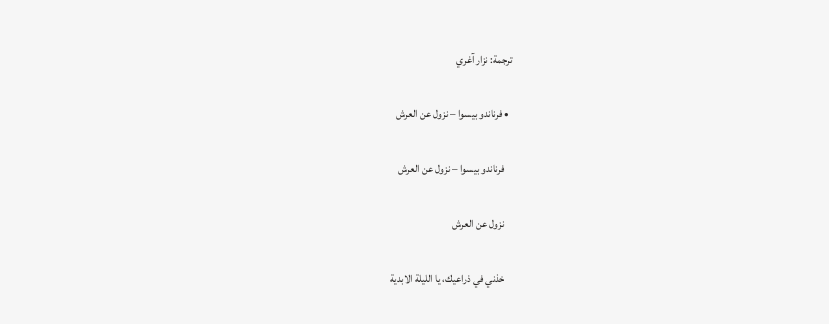ترجمة: نزار آغري

  • فرناندو بيسوا – نزول عن العرش

    فرناندو بيسوا – نزول عن العرش

    نزول عن العرش

    خذني في ذراعيك، يا الليلة الابدية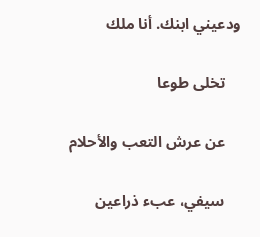ودعيني ابنك. أنا ملك

    تخلى طوعا

    عن عرش التعب والأحلام

    سيفي، عبء ذراعين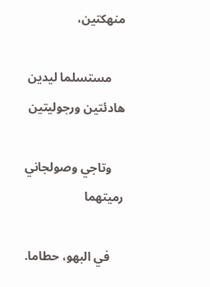منهكتين،

    مستسلما ليدين هادئتين ورجوليتين

    وتاجي وصولجاني رميتهما

    في البهو، حطاما.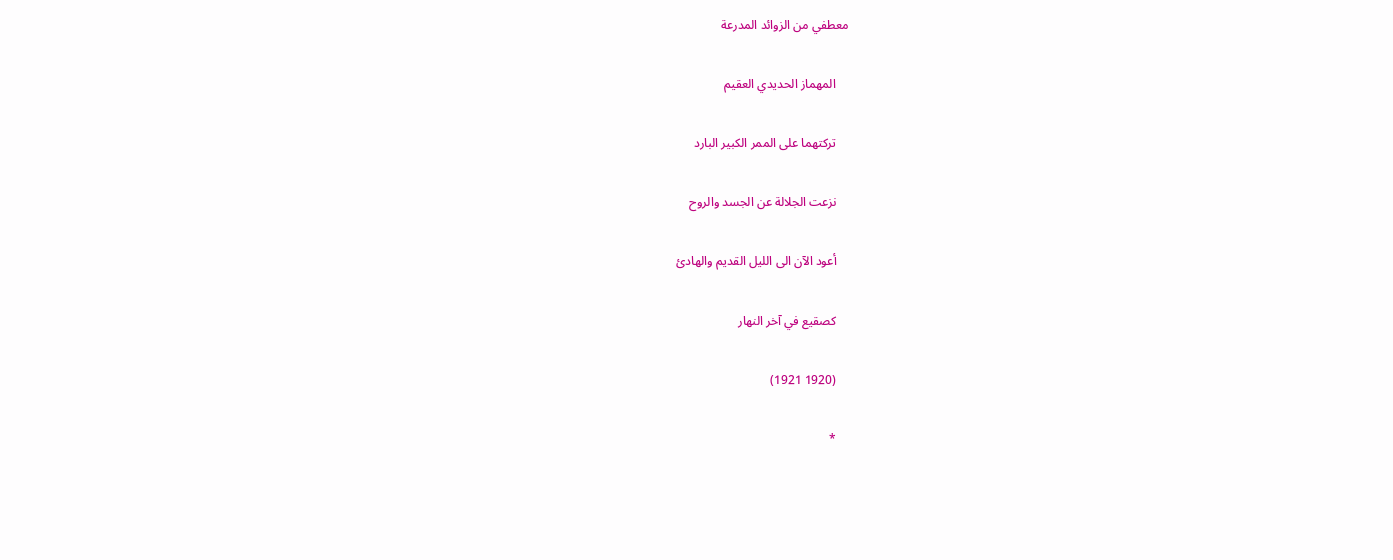معطفي من الزوائد المدرعة

    المهماز الحديدي العقيم

    تركتهما على الممر الكبير البارد

    نزعت الجلالة عن الجسد والروح

    أعود الآن الى الليل القديم والهادئ

    كصقيع في آخر النهار

    (1920 1921)

    *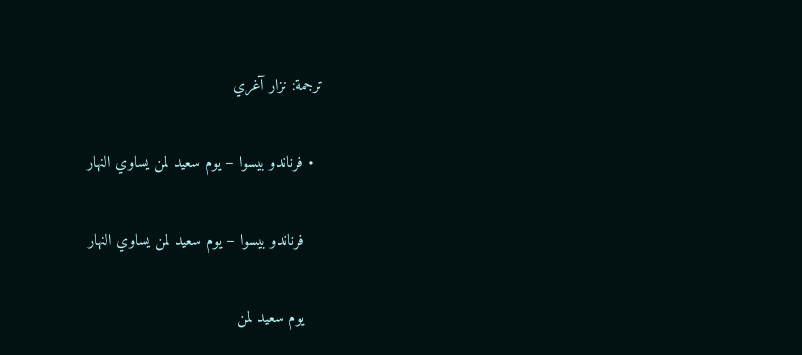ترجمة: نزار آغري

  • فرناندو بيسوا – يوم سعيد لمن يساوي النهار

    فرناندو بيسوا – يوم سعيد لمن يساوي النهار

    يوم سعيد لمن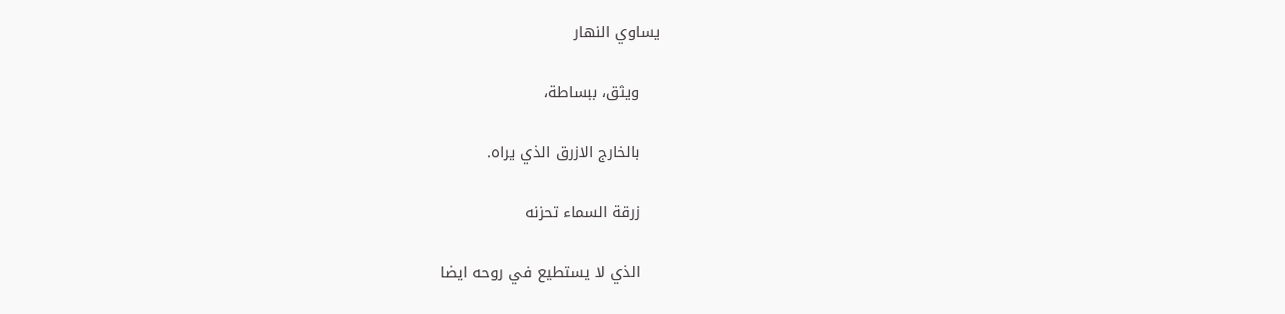يساوي النهار

    ويثق، ببساطة،

    بالخارج الازرق الذي يراه.

    زرقة السماء تحزنه

    الذي لا يستطيع في روحه ايضا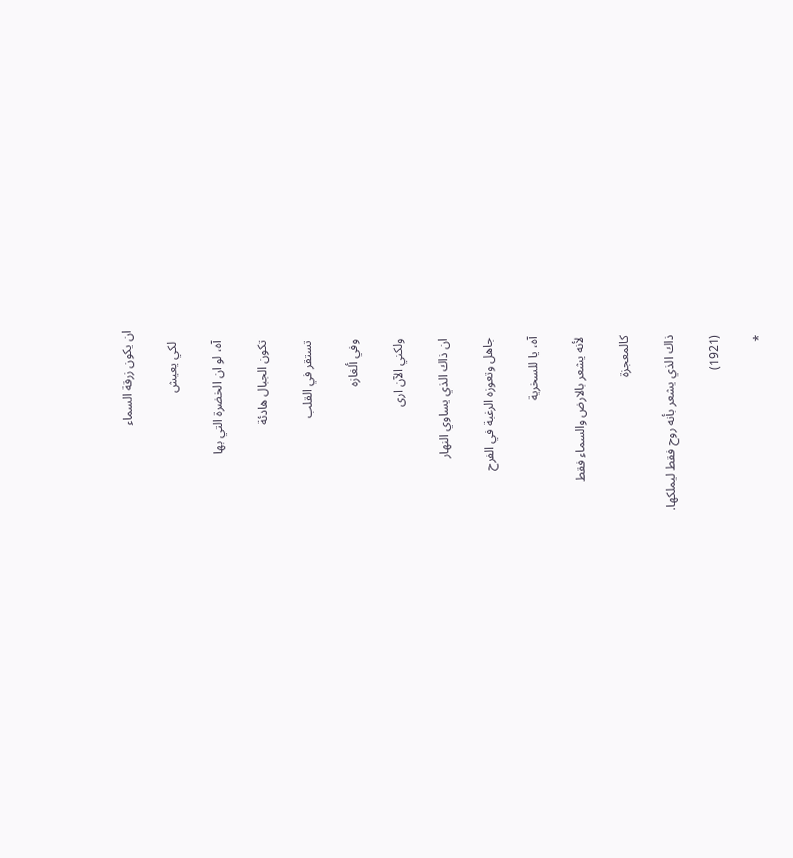ان يكون زرقة السماء

    لكي يعيش

    آه، لو ان الخضرة التي بها

    تكون الجبال هادئة

    تستقر في القلب

    وفي ألغازه

    ولكني الآن ارى

    ان ذاك الذي يساوي النهار

    جاهل وتعوزه الرغبة في الفرح

    آه، يا للسخرية

    لأنه يشعر بالارض والسماء فقط

    كالمعجزة

    ذاك الذي يشعر بأنه روح فقط ليملكها.

    (1921)

    *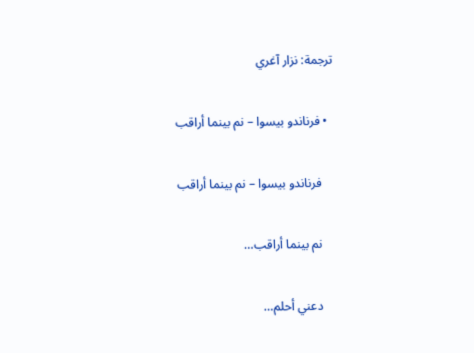ترجمة: نزار آغري

  • فرناندو بيسوا – نم بينما أراقب

    فرناندو بيسوا – نم بينما أراقب

    نم بينما أراقب…

    دعني أحلم…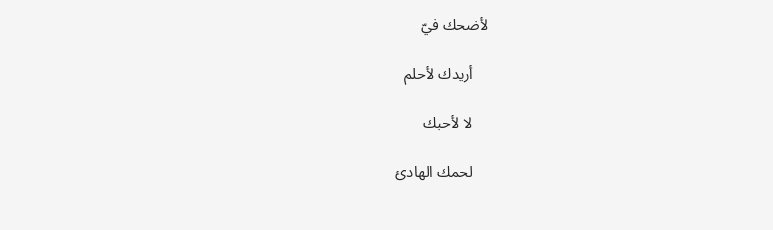لأضحك فيّ

    أريدك لأحلم

    لا لأحبك

    لحمك الهادئ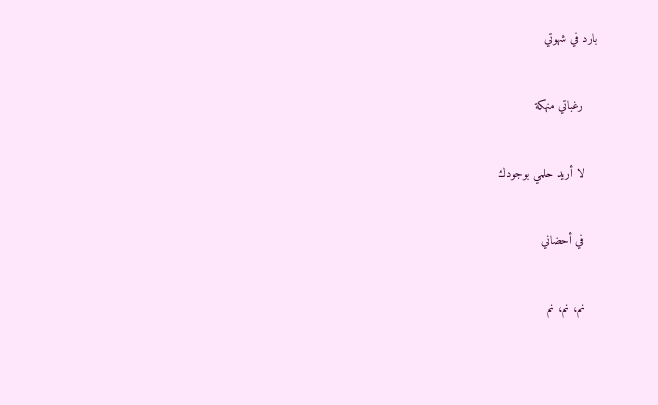بارد في شهوتي

    رغباتي منهكة

    لا أريد حلمي بوجودك

    في أحضاني

    نم، نم، نم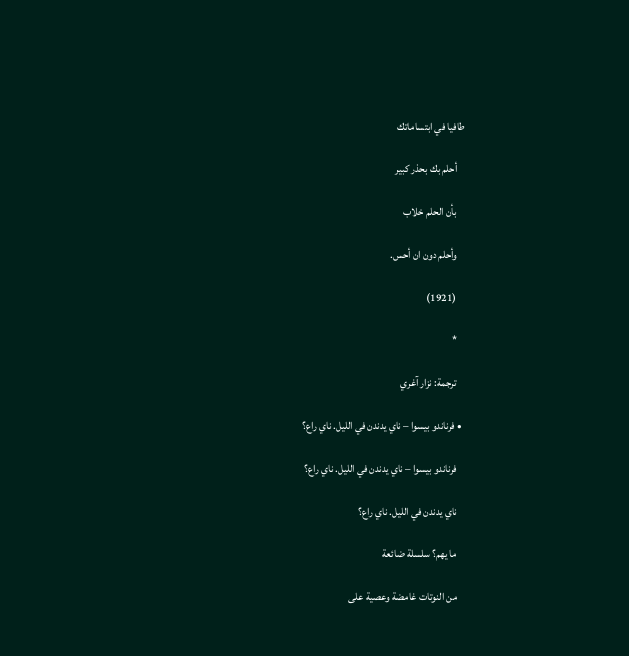طافيا في ابتساماتك

    أحلم بك بحذر كبير

    بأن الحلم خلاب

    وأحلم دون ان أحس.

    (1921)

    *

    ترجمة: نزار آغري

  • فرناندو بيسوا – ناي يدندن في الليل. ناي راع؟

    فرناندو بيسوا – ناي يدندن في الليل. ناي راع؟

    ناي يدندن في الليل. ناي راع؟

    ما يهم؟ سلسلة ضائعة

    من النوتات غامضة وعصية على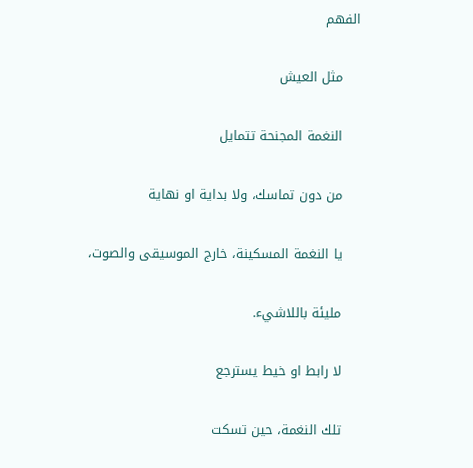الفهم

    مثل العيش

    النغمة المجنحة تتمايل

    من دون تماسك، ولا بداية او نهاية

    يا النغمة المسكينة، خارج الموسيقى والصوت،

    مليئة باللاشيء.

    لا رابط او خيط يسترجع

    تلك النغمة، حين تسكت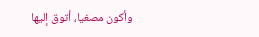وأكون مصغيا، أتوق إليها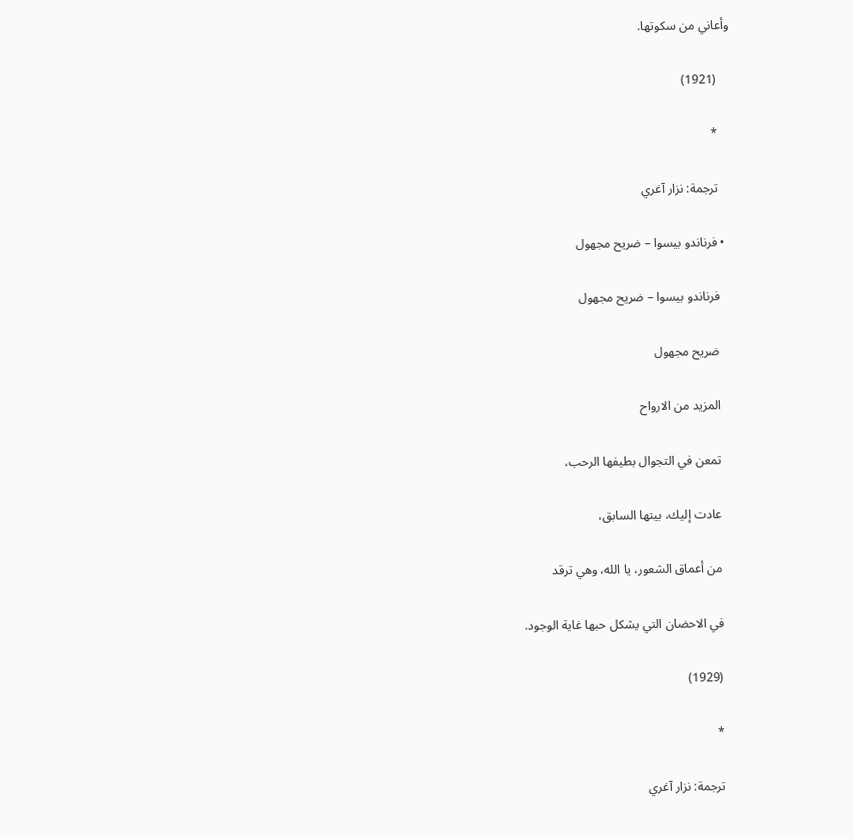وأعاني من سكوتها.

    (1921)

    *

    ترجمة: نزار آغري

  • فرناندو بيسوا – ضريح مجهول

    فرناندو بيسوا – ضريح مجهول

    ضريح مجهول

    المزيد من الارواح

    تمعن في التجوال بطيفها الرحب،

    عادت إليك، بيتها السابق،

    من أعماق الشعور، يا الله، وهي ترقد

    في الاحضان التي يشكل حبها غاية الوجود.

    (1929)

    *

    ترجمة: نزار آغري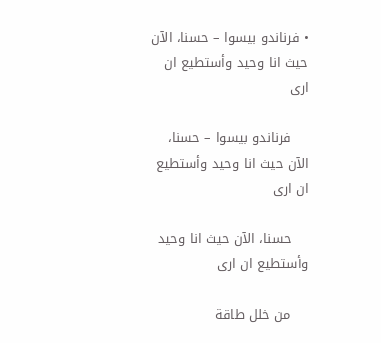• فرناندو بيسوا – حسنا، الآن حيث انا وحيد وأستطيع ان ارى

    فرناندو بيسوا – حسنا، الآن حيث انا وحيد وأستطيع ان ارى

    حسنا، الآن حيث انا وحيد وأستطيع ان ارى

    من خلل طاقة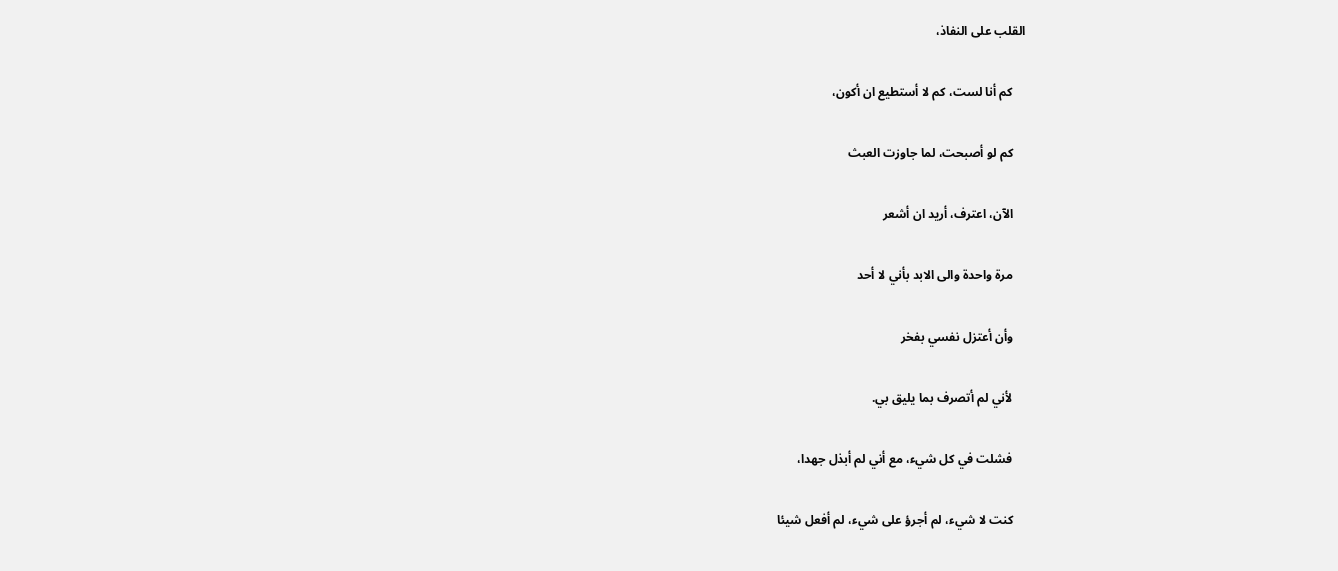القلب على النفاذ،

    كم أنا لست، كم لا أستطيع ان أكون،

    كم لو أصبحت، لما جاوزت العبث

    الآن، اعترف، أريد ان أشعر

    مرة واحدة والى الابد بأني لا أحد

    وأن أعتزل نفسي بفخر

    لأني لم أتصرف بما يليق بي.

    فشلت في كل شيء، مع أني لم أبذل جهدا،

    كنت لا شيء، لم أجرؤ على شيء، لم أفعل شيئا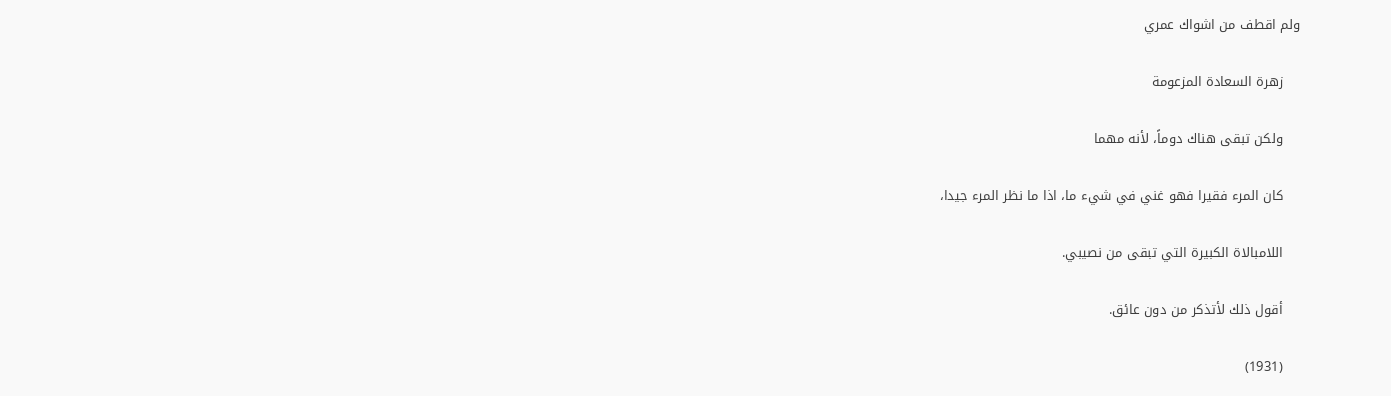ولم اقطف من اشواك عمري

    زهرة السعادة المزعومة

    ولكن تبقى هناك دوماً، لأنه مهما

    كان المرء فقيرا فهو غني في شيء ما، اذا ما نظر المرء جيدا،

    اللامبالاة الكبيرة التي تبقى من نصيبي.

    أقول ذلك لأتذكر من دون عائق.

    (1931)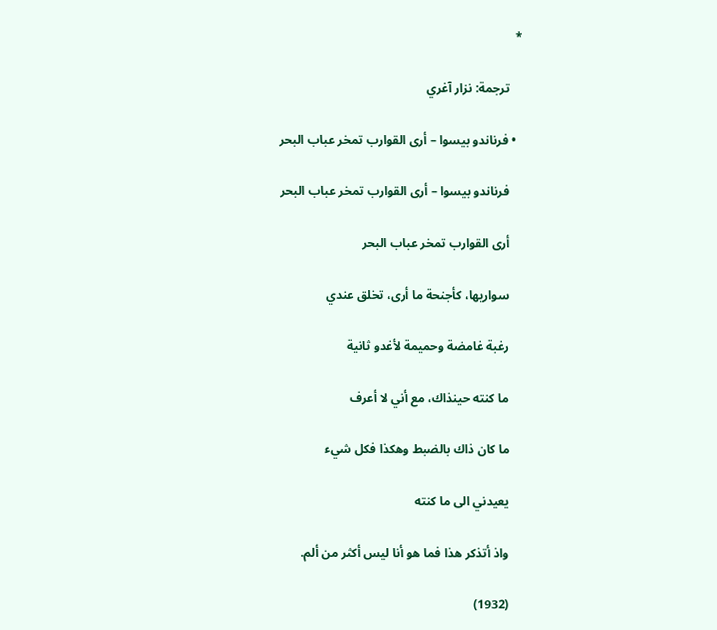*

    ترجمة: نزار آغري

  • فرناندو بيسوا – أرى القوارب تمخر عباب البحر

    فرناندو بيسوا – أرى القوارب تمخر عباب البحر

    أرى القوارب تمخر عباب البحر

    سواريها، كأجنحة ما أرى، تخلق عندي

    رغبة غامضة وحميمة لأغدو ثانية

    ما كنته حينذاك، مع أني لا أعرف

    ما كان ذاك بالضبط وهكذا فكل شيء

    يعيدني الى ما كنته

    واذ أتذكر هذا فما هو أنا ليس أكثر من ألم.

    (1932)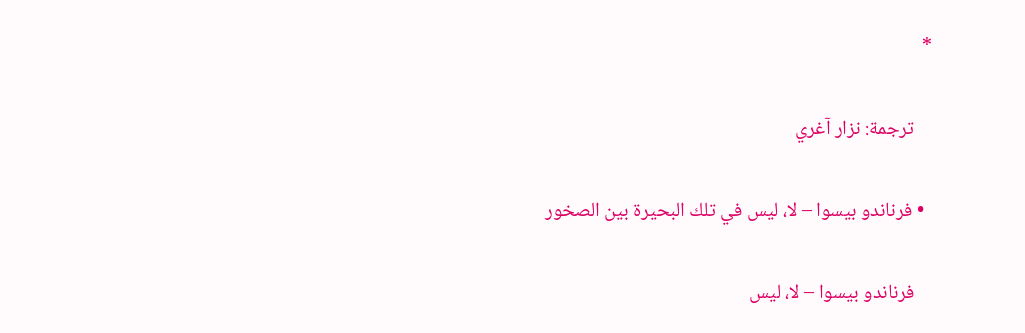*

    ترجمة: نزار آغري

  • فرناندو بيسوا – لا، ليس في تلك البحيرة بين الصخور

    فرناندو بيسوا – لا، ليس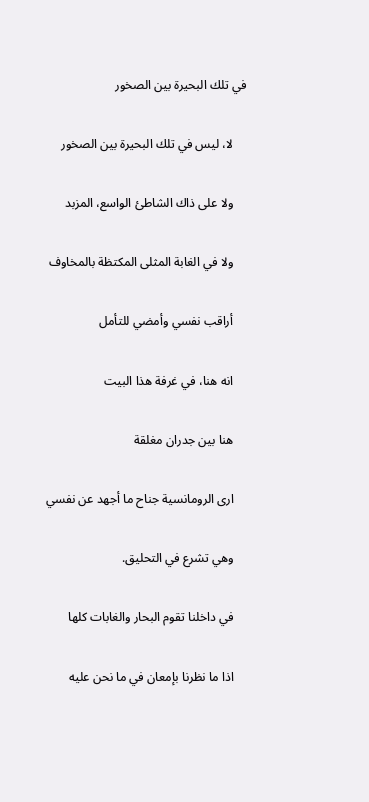في تلك البحيرة بين الصخور

    لا، ليس في تلك البحيرة بين الصخور

    ولا على ذاك الشاطئ الواسع، المزبد

    ولا في الغابة المثلى المكتظة بالمخاوف

    أراقب نفسي وأمضي للتأمل

    انه هنا، في غرفة هذا البيت

    هنا بين جدران مغلقة

    ارى الرومانسية جناح ما أجهد عن نفسي

    وهي تشرع في التحليق.

    في داخلنا تقوم البحار والغابات كلها

    اذا ما نظرنا بإمعان في ما نحن عليه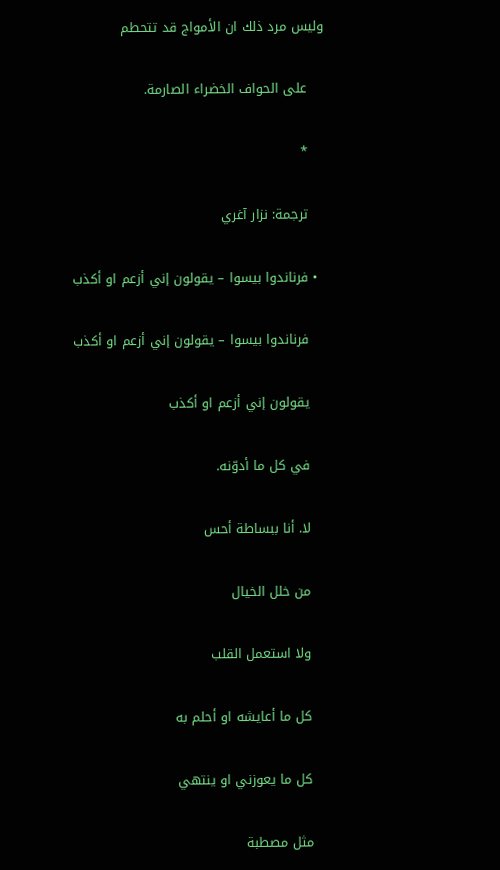وليس مرد ذلك ان الأمواج قد تتحطم

    على الحواف الخضراء الصارمة.

    *

    ترجمة: نزار آغري

  • فرناندوا بيسوا – يقولون إني أزعم او أكذب

    فرناندوا بيسوا – يقولون إني أزعم او أكذب

    يقولون إني أزعم او أكذب

    في كل ما أدوّنه.

    لا. أنا ببساطة أحس

    من خلل الخيال

    ولا استعمل القلب

    كل ما أعايشه او أحلم به

    كل ما يعوزني او ينتهي

    مثل مصطبة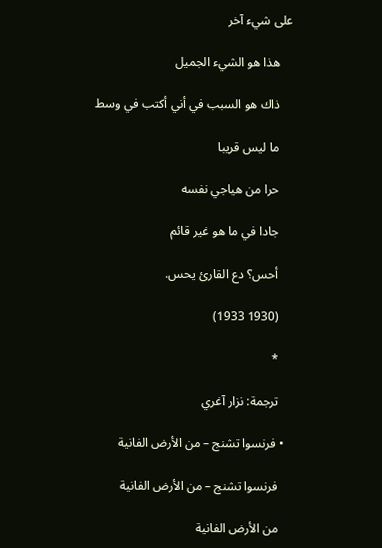على شيء آخر

    هذا هو الشيء الجميل

    ذاك هو السبب في أني أكتب في وسط

    ما ليس قريبا

    حرا من هياجي نفسه

    جادا في ما هو غير قائم

    أحس؟ دع القارئ يحس.

    (1930 1933)

    *

    ترجمة: نزار آغري

  • فرنسوا تشنج – من الأرض الفانية

    فرنسوا تشنج – من الأرض الفانية

    من الأرض الفانية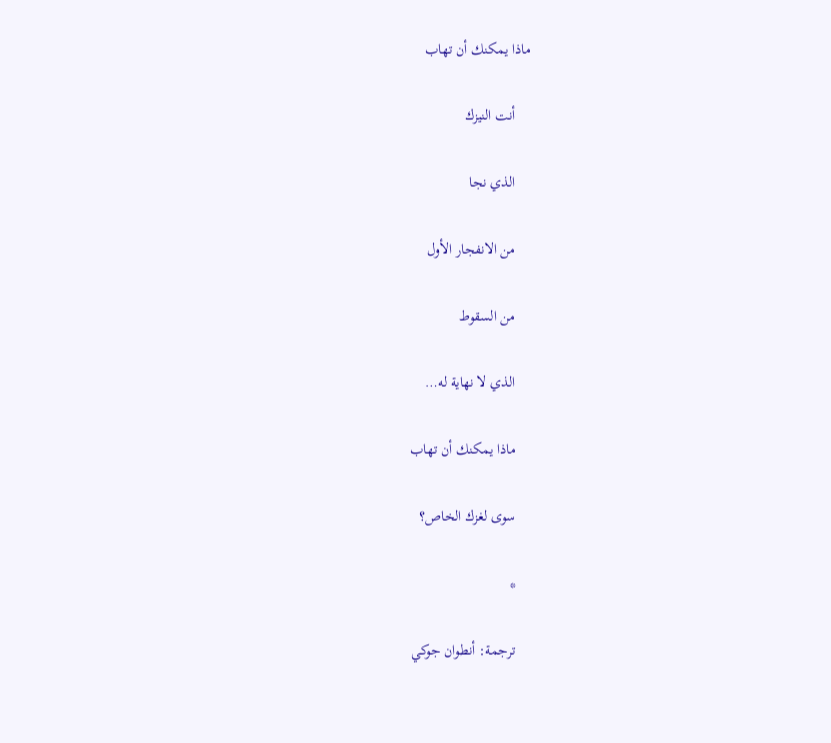ماذا يمكنك أن تهاب

    أنت النيزك

    الذي نجا

    من الانفجار الأول

    من السقوط

    الذي لا نهاية له…

    ماذا يمكنك أن تهاب

    سوى لغزك الخاص؟

    *

    ترجمة: أنطوان جوكي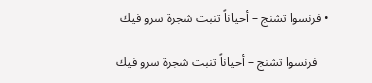• فرنسوا تشنج – أحياناً تنبت شجرة سرو فيك

    فرنسوا تشنج – أحياناً تنبت شجرة سرو فيك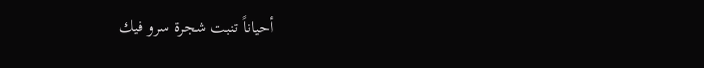أحياناً تنبت شجرة سرو فيك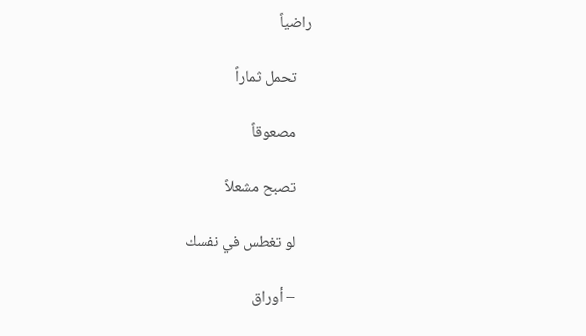راضياً

    تحمل ثماراً

    مصعوقاً

    تصبح مشعلاً

    لو تغطس في نفسك

    – أوراق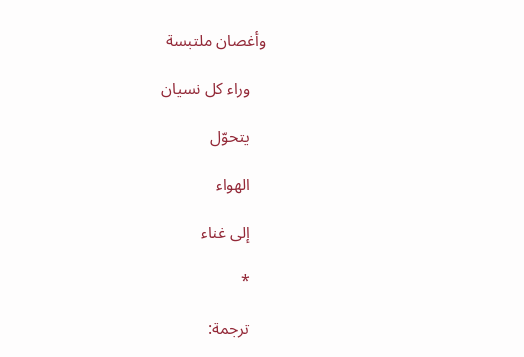وأغصان ملتبسة

    وراء كل نسيان

    يتحوّل

    الهواء

    إلى غناء

    *

    ترجمة: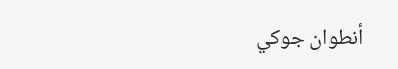أنطوان جوكي